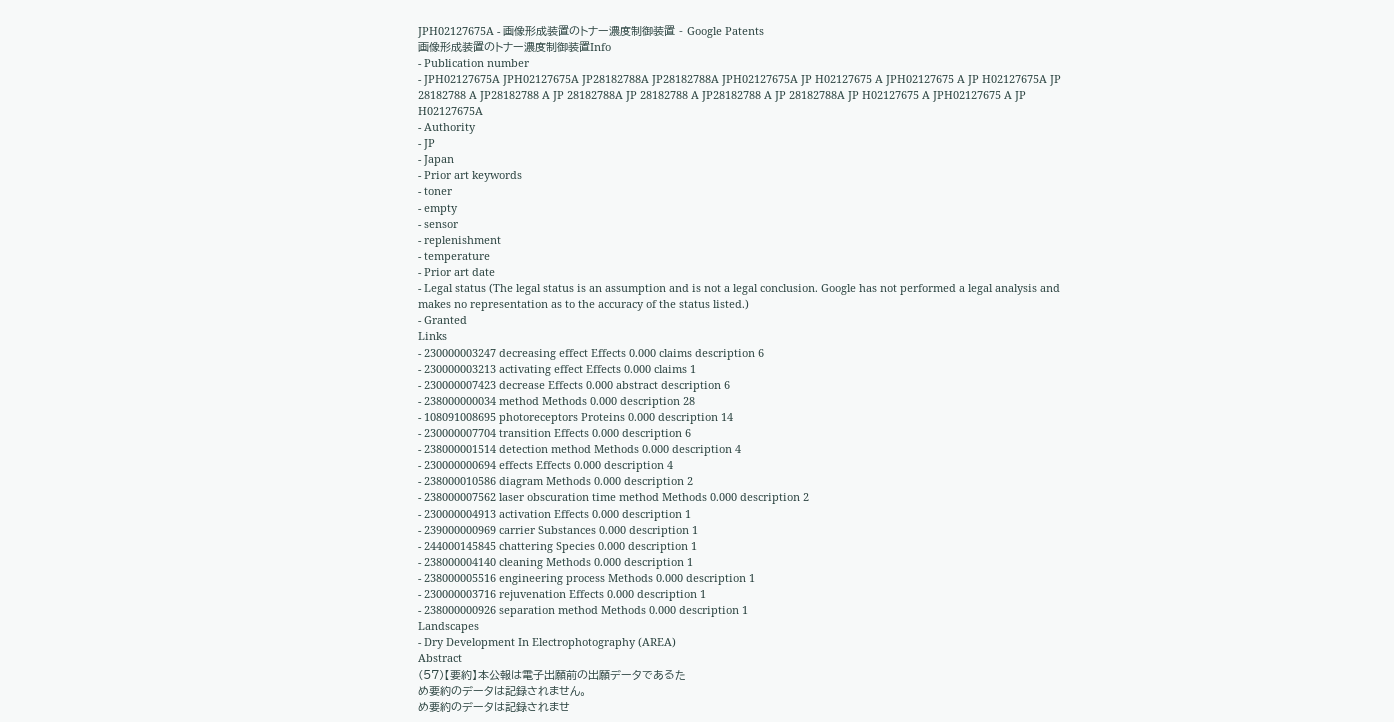JPH02127675A - 画像形成装置のトナー濃度制御装置 - Google Patents
画像形成装置のトナー濃度制御装置Info
- Publication number
- JPH02127675A JPH02127675A JP28182788A JP28182788A JPH02127675A JP H02127675 A JPH02127675 A JP H02127675A JP 28182788 A JP28182788 A JP 28182788A JP 28182788 A JP28182788 A JP 28182788A JP H02127675 A JPH02127675 A JP H02127675A
- Authority
- JP
- Japan
- Prior art keywords
- toner
- empty
- sensor
- replenishment
- temperature
- Prior art date
- Legal status (The legal status is an assumption and is not a legal conclusion. Google has not performed a legal analysis and makes no representation as to the accuracy of the status listed.)
- Granted
Links
- 230000003247 decreasing effect Effects 0.000 claims description 6
- 230000003213 activating effect Effects 0.000 claims 1
- 230000007423 decrease Effects 0.000 abstract description 6
- 238000000034 method Methods 0.000 description 28
- 108091008695 photoreceptors Proteins 0.000 description 14
- 230000007704 transition Effects 0.000 description 6
- 238000001514 detection method Methods 0.000 description 4
- 230000000694 effects Effects 0.000 description 4
- 238000010586 diagram Methods 0.000 description 2
- 238000007562 laser obscuration time method Methods 0.000 description 2
- 230000004913 activation Effects 0.000 description 1
- 239000000969 carrier Substances 0.000 description 1
- 244000145845 chattering Species 0.000 description 1
- 238000004140 cleaning Methods 0.000 description 1
- 238000005516 engineering process Methods 0.000 description 1
- 230000003716 rejuvenation Effects 0.000 description 1
- 238000000926 separation method Methods 0.000 description 1
Landscapes
- Dry Development In Electrophotography (AREA)
Abstract
(57)【要約】本公報は電子出願前の出願データであるた
め要約のデータは記録されません。
め要約のデータは記録されませ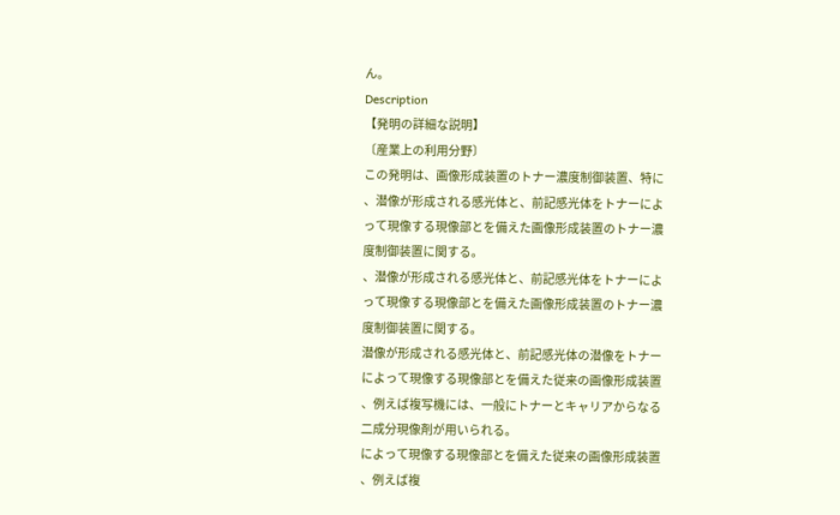ん。
Description
【発明の詳細な説明】
〔産業上の利用分野〕
この発明は、画像形成装置のトナー濃度制御装置、特に
、潜像が形成される感光体と、前記感光体をトナーによ
って現像する現像部とを備えた画像形成装置のトナー濃
度制御装置に関する。
、潜像が形成される感光体と、前記感光体をトナーによ
って現像する現像部とを備えた画像形成装置のトナー濃
度制御装置に関する。
潜像が形成される感光体と、前記感光体の潜像をトナー
によって現像する現像部とを備えた従来の画像形成装置
、例えば複写機には、一般にトナーとキャリアからなる
二成分現像剤が用いられる。
によって現像する現像部とを備えた従来の画像形成装置
、例えば複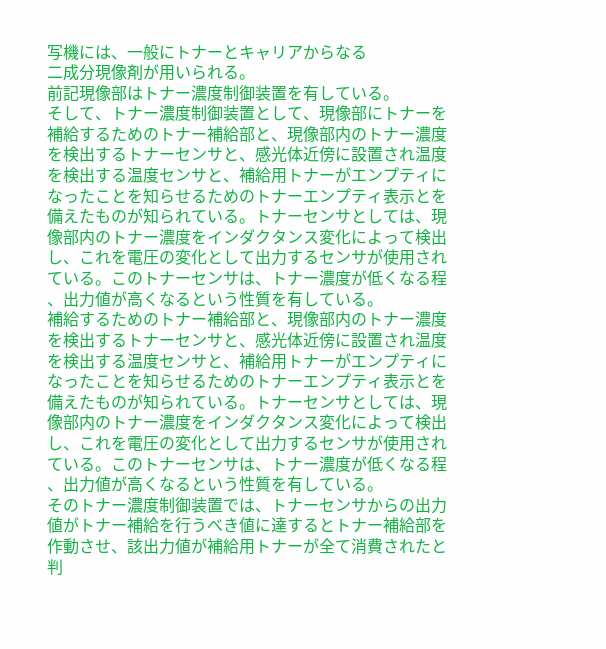写機には、一般にトナーとキャリアからなる
二成分現像剤が用いられる。
前記現像部はトナー濃度制御装置を有している。
そして、トナー濃度制御装置として、現像部にトナーを
補給するためのトナー補給部と、現像部内のトナー濃度
を検出するトナーセンサと、感光体近傍に設置され温度
を検出する温度センサと、補給用トナーがエンプティに
なったことを知らせるためのトナーエンプティ表示とを
備えたものが知られている。トナーセンサとしては、現
像部内のトナー濃度をインダクタンス変化によって検出
し、これを電圧の変化として出力するセンサが使用され
ている。このトナーセンサは、トナー濃度が低くなる程
、出力値が高くなるという性質を有している。
補給するためのトナー補給部と、現像部内のトナー濃度
を検出するトナーセンサと、感光体近傍に設置され温度
を検出する温度センサと、補給用トナーがエンプティに
なったことを知らせるためのトナーエンプティ表示とを
備えたものが知られている。トナーセンサとしては、現
像部内のトナー濃度をインダクタンス変化によって検出
し、これを電圧の変化として出力するセンサが使用され
ている。このトナーセンサは、トナー濃度が低くなる程
、出力値が高くなるという性質を有している。
そのトナー濃度制御装置では、トナーセンサからの出力
値がトナー補給を行うべき値に達するとトナー補給部を
作動させ、該出力値が補給用トナーが全て消費されたと
判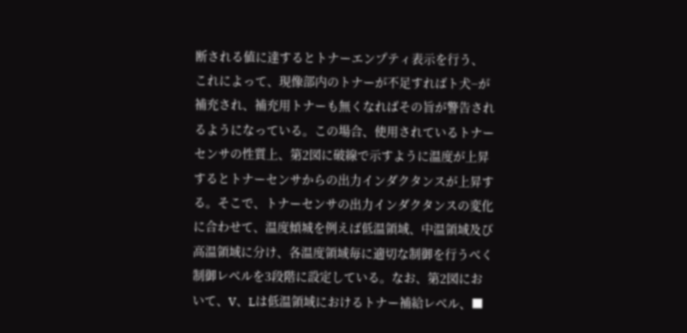断される値に達するとトナーエンプティ表示を行う、
これによって、現像部内のトナーが不足すればト犬−が
補充され、補充用トナーも無くなればその旨が警告され
るようになっている。この場合、使用されているトナー
センサの性質上、第2図に破線で示すように温度が上昇
するとトナーセンサからの出力インダクタンスが上昇す
る。そこで、トナーセンサの出力インダクタンスの変化
に合わせて、温度傾城を例えば低温領域、中温領域及び
高温領域に分け、各温度領域毎に適切な制御を行うべく
制御レベルを3段階に設定している。なお、第2図にお
いて、V、Lは低温領域におけるトナー補給レベル、■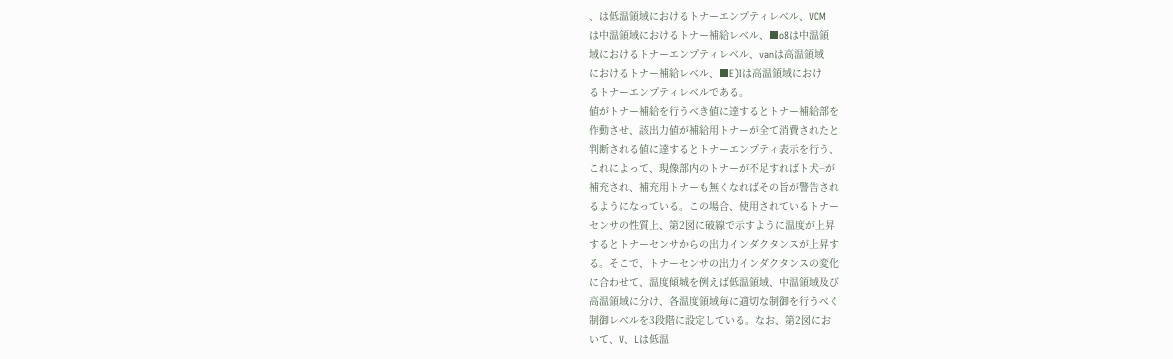、は低温領域におけるトナーエンプティレベル、VCM
は中温領域におけるトナー補給レベル、■o8は中温領
域におけるトナーエンプティレベル、vanは高温領域
におけるトナー補給レベル、■E)Iは高温領域におけ
るトナーエンプティレベルである。
値がトナー補給を行うべき値に達するとトナー補給部を
作動させ、該出力値が補給用トナーが全て消費されたと
判断される値に達するとトナーエンプティ表示を行う、
これによって、現像部内のトナーが不足すればト犬−が
補充され、補充用トナーも無くなればその旨が警告され
るようになっている。この場合、使用されているトナー
センサの性質上、第2図に破線で示すように温度が上昇
するとトナーセンサからの出力インダクタンスが上昇す
る。そこで、トナーセンサの出力インダクタンスの変化
に合わせて、温度傾城を例えば低温領域、中温領域及び
高温領域に分け、各温度領域毎に適切な制御を行うべく
制御レベルを3段階に設定している。なお、第2図にお
いて、V、Lは低温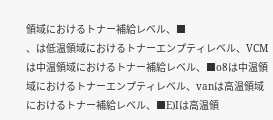領域におけるトナー補給レベル、■
、は低温領域におけるトナーエンプティレベル、VCM
は中温領域におけるトナー補給レベル、■o8は中温領
域におけるトナーエンプティレベル、vanは高温領域
におけるトナー補給レベル、■E)Iは高温領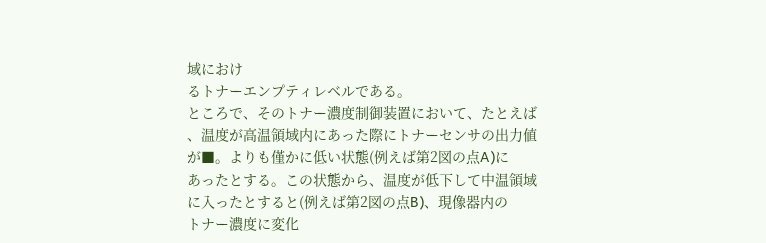域におけ
るトナーエンプティレベルである。
ところで、そのトナー濃度制御装置において、たとえば
、温度が高温領域内にあった際にトナーセンサの出力値
が■。よりも僅かに低い状態(例えば第2図の点A)に
あったとする。この状態から、温度が低下して中温領域
に入ったとすると(例えば第2図の点B)、現像器内の
トナー濃度に変化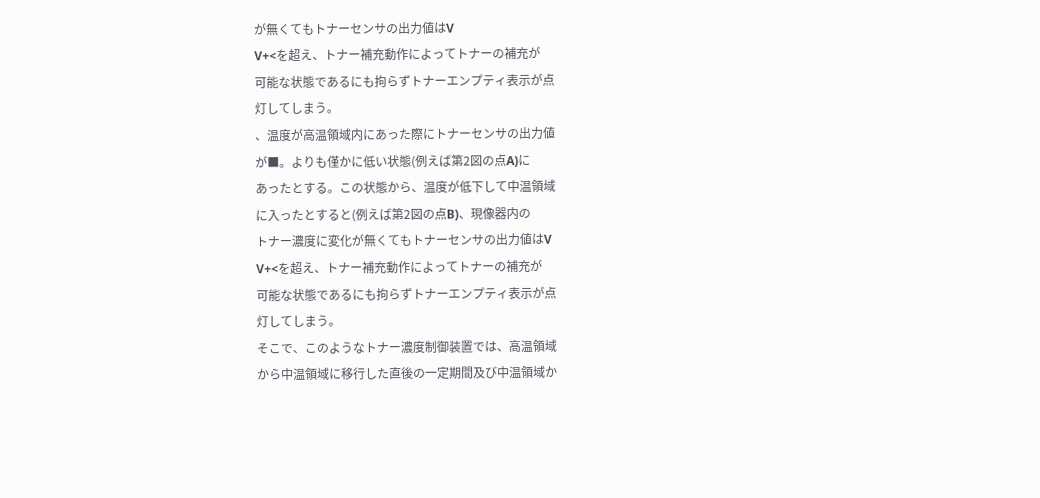が無くてもトナーセンサの出力値はV
V+<を超え、トナー補充動作によってトナーの補充が
可能な状態であるにも拘らずトナーエンプティ表示が点
灯してしまう。
、温度が高温領域内にあった際にトナーセンサの出力値
が■。よりも僅かに低い状態(例えば第2図の点A)に
あったとする。この状態から、温度が低下して中温領域
に入ったとすると(例えば第2図の点B)、現像器内の
トナー濃度に変化が無くてもトナーセンサの出力値はV
V+<を超え、トナー補充動作によってトナーの補充が
可能な状態であるにも拘らずトナーエンプティ表示が点
灯してしまう。
そこで、このようなトナー濃度制御装置では、高温領域
から中温領域に移行した直後の一定期間及び中温領域か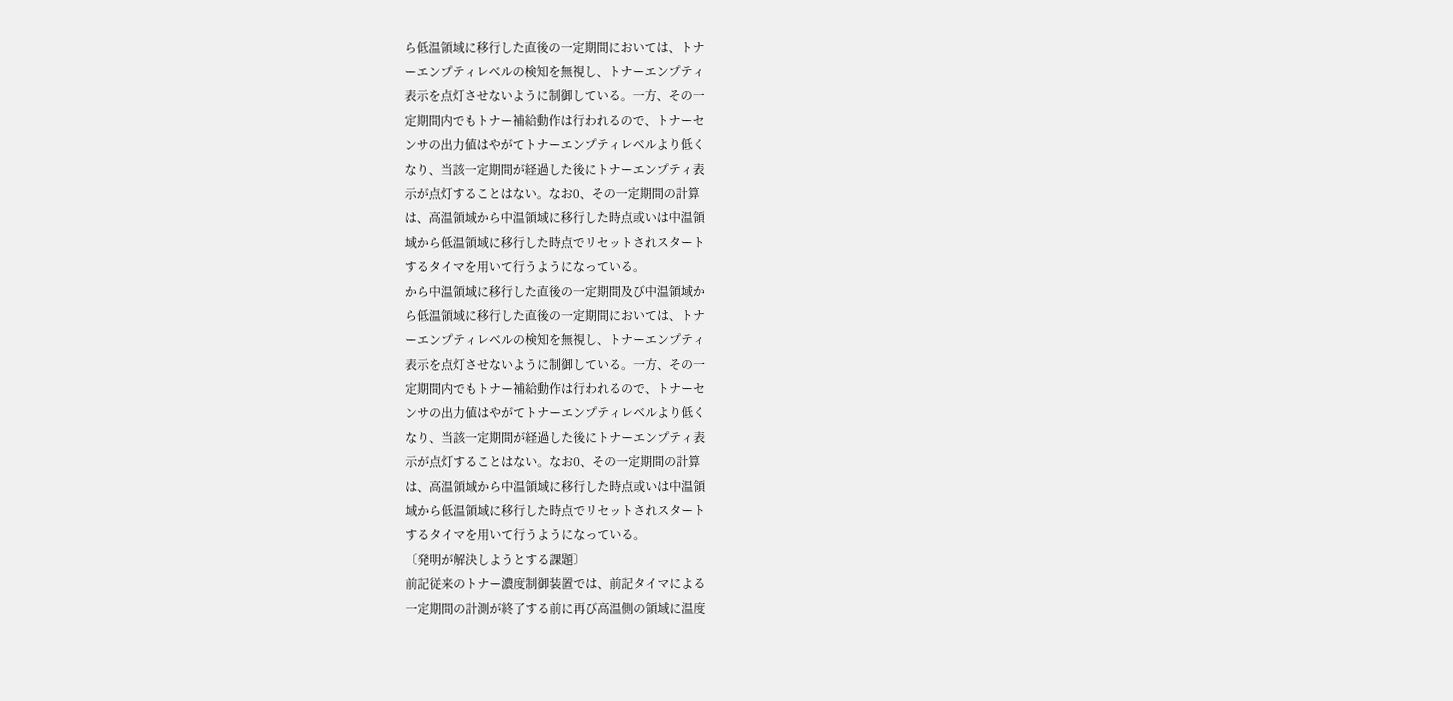ら低温領域に移行した直後の一定期間においては、トナ
ーエンプティレベルの検知を無視し、トナーエンプティ
表示を点灯させないように制御している。一方、その一
定期間内でもトナー補給動作は行われるので、トナーセ
ンサの出力値はやがてトナーエンプティレベルより低く
なり、当該一定期間が経過した後にトナーエンプティ表
示が点灯することはない。なお0、その一定期間の計算
は、高温領域から中温領域に移行した時点或いは中温領
域から低温領域に移行した時点でリセットされスタート
するタイマを用いて行うようになっている。
から中温領域に移行した直後の一定期間及び中温領域か
ら低温領域に移行した直後の一定期間においては、トナ
ーエンプティレベルの検知を無視し、トナーエンプティ
表示を点灯させないように制御している。一方、その一
定期間内でもトナー補給動作は行われるので、トナーセ
ンサの出力値はやがてトナーエンプティレベルより低く
なり、当該一定期間が経過した後にトナーエンプティ表
示が点灯することはない。なお0、その一定期間の計算
は、高温領域から中温領域に移行した時点或いは中温領
域から低温領域に移行した時点でリセットされスタート
するタイマを用いて行うようになっている。
〔発明が解決しようとする課題〕
前記従来のトナー濃度制御装置では、前記タイマによる
一定期間の計測が終了する前に再び高温側の領域に温度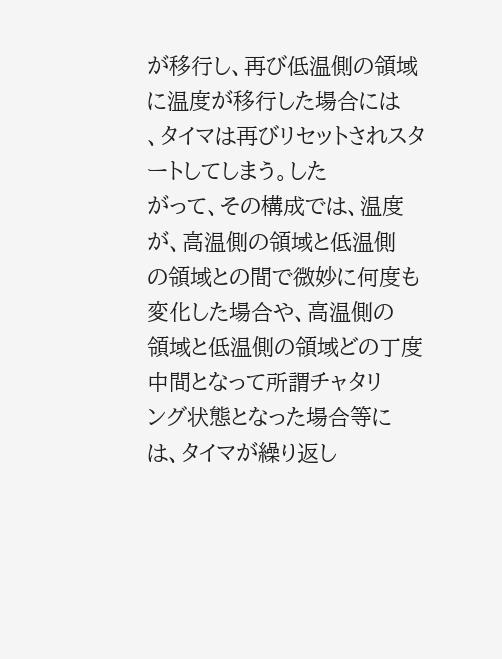が移行し、再び低温側の領域に温度が移行した場合には
、タイマは再びリセットされスタートしてしまう。した
がって、その構成では、温度が、高温側の領域と低温側
の領域との間で微妙に何度も変化した場合や、高温側の
領域と低温側の領域どの丁度中間となって所謂チャタリ
ング状態となった場合等には、タイマが繰り返し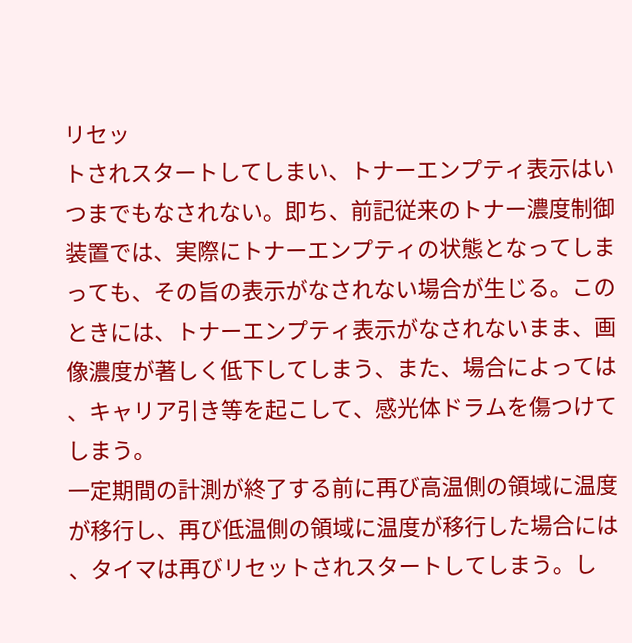リセッ
トされスタートしてしまい、トナーエンプティ表示はい
つまでもなされない。即ち、前記従来のトナー濃度制御
装置では、実際にトナーエンプティの状態となってしま
っても、その旨の表示がなされない場合が生じる。この
ときには、トナーエンプティ表示がなされないまま、画
像濃度が著しく低下してしまう、また、場合によっては
、キャリア引き等を起こして、感光体ドラムを傷つけて
しまう。
一定期間の計測が終了する前に再び高温側の領域に温度
が移行し、再び低温側の領域に温度が移行した場合には
、タイマは再びリセットされスタートしてしまう。し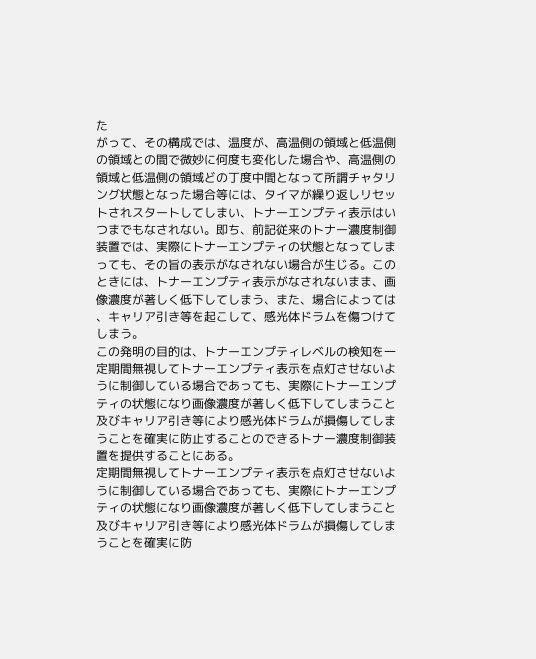た
がって、その構成では、温度が、高温側の領域と低温側
の領域との間で微妙に何度も変化した場合や、高温側の
領域と低温側の領域どの丁度中間となって所謂チャタリ
ング状態となった場合等には、タイマが繰り返しリセッ
トされスタートしてしまい、トナーエンプティ表示はい
つまでもなされない。即ち、前記従来のトナー濃度制御
装置では、実際にトナーエンプティの状態となってしま
っても、その旨の表示がなされない場合が生じる。この
ときには、トナーエンプティ表示がなされないまま、画
像濃度が著しく低下してしまう、また、場合によっては
、キャリア引き等を起こして、感光体ドラムを傷つけて
しまう。
この発明の目的は、トナーエンプティレベルの検知を一
定期間無視してトナーエンプティ表示を点灯させないよ
うに制御している場合であっても、実際にトナーエンプ
ティの状態になり画像濃度が著しく低下してしまうこと
及びキャリア引き等により感光体ドラムが損傷してしま
うことを確実に防止することのできるトナー濃度制御装
置を提供することにある。
定期間無視してトナーエンプティ表示を点灯させないよ
うに制御している場合であっても、実際にトナーエンプ
ティの状態になり画像濃度が著しく低下してしまうこと
及びキャリア引き等により感光体ドラムが損傷してしま
うことを確実に防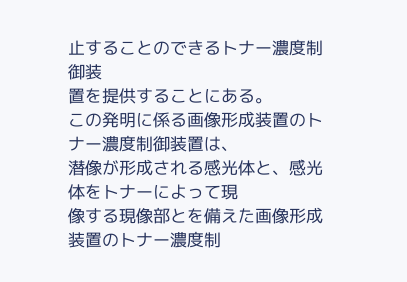止することのできるトナー濃度制御装
置を提供することにある。
この発明に係る画像形成装置のトナー濃度制御装置は、
潜像が形成される感光体と、感光体をトナーによって現
像する現像部とを備えた画像形成装置のトナー濃度制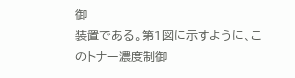御
装置である。第1図に示すように、このトナー濃度制御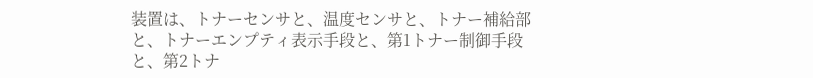装置は、トナーセンサと、温度センサと、トナー補給部
と、トナーエンプティ表示手段と、第1トナー制御手段
と、第2トナ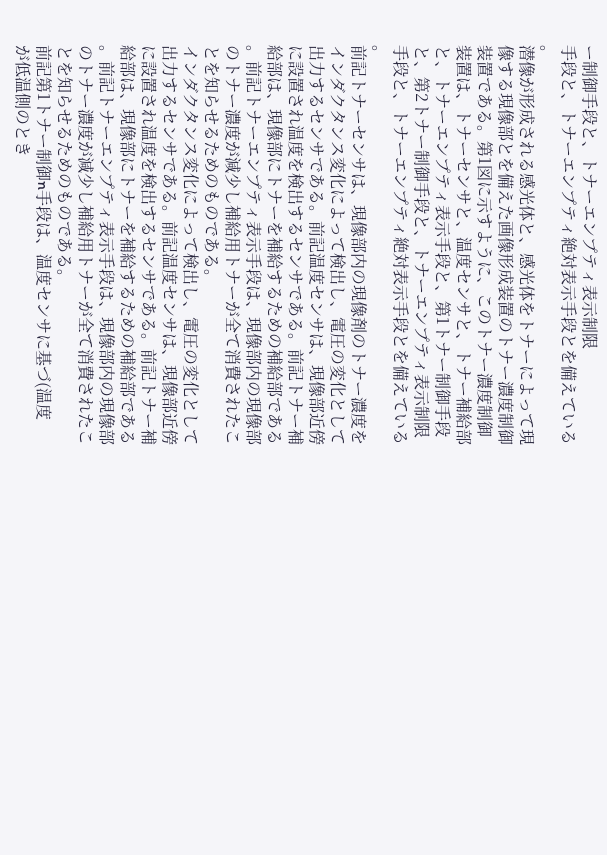ー制御手段と、トナーエンプティ表示制限
手段と、トナーエンプティ絶対表示手段とを備えている
。
潜像が形成される感光体と、感光体をトナーによって現
像する現像部とを備えた画像形成装置のトナー濃度制御
装置である。第1図に示すように、このトナー濃度制御
装置は、トナーセンサと、温度センサと、トナー補給部
と、トナーエンプティ表示手段と、第1トナー制御手段
と、第2トナー制御手段と、トナーエンプティ表示制限
手段と、トナーエンプティ絶対表示手段とを備えている
。
前記トナーセンサは、現像部内の現像剤のトナー濃度を
インダクタンス変化によって検出し、電圧の変化として
出力するセンサである。前記温度センサは、現像部近傍
に設置され温度を検出するセンサである。前記トナー補
給部は、現像部にトナーを補給するための補給部である
。前記トナーエンプティ表示手段は、現像部内の現像部
のトナー濃度が減少し補給用トナーが全て消費されたこ
とを知らせるためのものである。
インダクタンス変化によって検出し、電圧の変化として
出力するセンサである。前記温度センサは、現像部近傍
に設置され温度を検出するセンサである。前記トナー補
給部は、現像部にトナーを補給するための補給部である
。前記トナーエンプティ表示手段は、現像部内の現像部
のトナー濃度が減少し補給用トナーが全て消費されたこ
とを知らせるためのものである。
前記第1トナー制御n手段は、温度センサに基づ(温度
が低温側のとき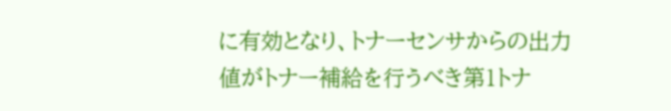に有効となり、トナーセンサからの出力
値がトナー補給を行うべき第1トナ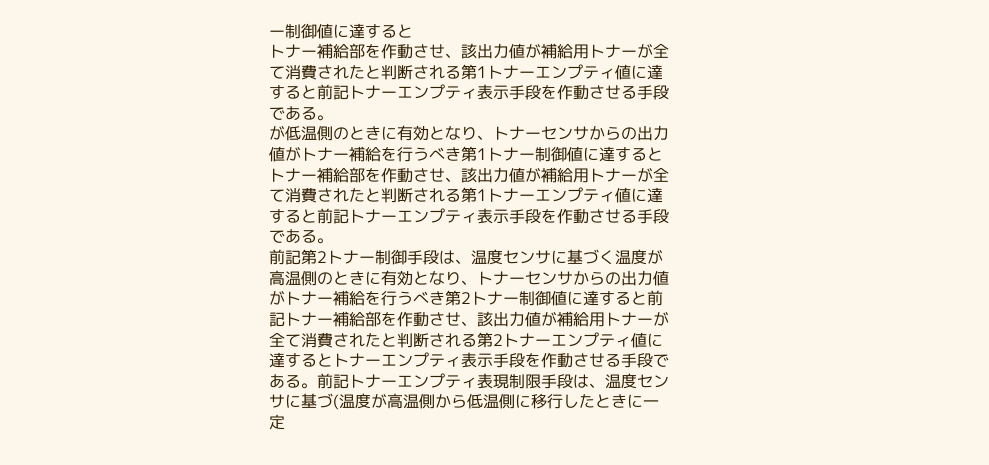ー制御値に達すると
トナー補給部を作動させ、該出力値が補給用トナーが全
て消費されたと判断される第1トナーエンプティ値に達
すると前記トナーエンプティ表示手段を作動させる手段
である。
が低温側のときに有効となり、トナーセンサからの出力
値がトナー補給を行うべき第1トナー制御値に達すると
トナー補給部を作動させ、該出力値が補給用トナーが全
て消費されたと判断される第1トナーエンプティ値に達
すると前記トナーエンプティ表示手段を作動させる手段
である。
前記第2トナー制御手段は、温度センサに基づく温度が
高温側のときに有効となり、トナーセンサからの出力値
がトナー補給を行うべき第2トナー制御値に達すると前
記トナー補給部を作動させ、該出力値が補給用トナーが
全て消費されたと判断される第2トナーエンプティ値に
達するとトナーエンプティ表示手段を作動させる手段で
ある。前記トナーエンプティ表現制限手段は、温度セン
サに基づ(温度が高温側から低温側に移行したときに一
定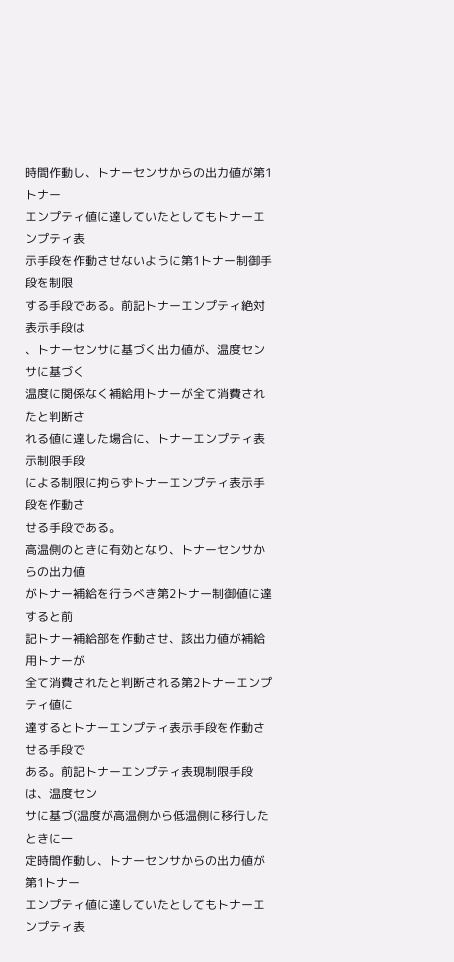時間作動し、トナーセンサからの出力値が第1トナー
エンプティ値に達していたとしてもトナーエンプティ表
示手段を作動させないように第1トナー制御手段を制限
する手段である。前記トナーエンプティ絶対表示手段は
、トナーセンサに基づく出力値が、温度センサに基づく
温度に関係なく補給用トナーが全て消費されたと判断さ
れる値に達した場合に、トナーエンプティ表示制限手段
による制限に拘らずトナーエンプティ表示手段を作動さ
せる手段である。
高温側のときに有効となり、トナーセンサからの出力値
がトナー補給を行うべき第2トナー制御値に達すると前
記トナー補給部を作動させ、該出力値が補給用トナーが
全て消費されたと判断される第2トナーエンプティ値に
達するとトナーエンプティ表示手段を作動させる手段で
ある。前記トナーエンプティ表現制限手段は、温度セン
サに基づ(温度が高温側から低温側に移行したときに一
定時間作動し、トナーセンサからの出力値が第1トナー
エンプティ値に達していたとしてもトナーエンプティ表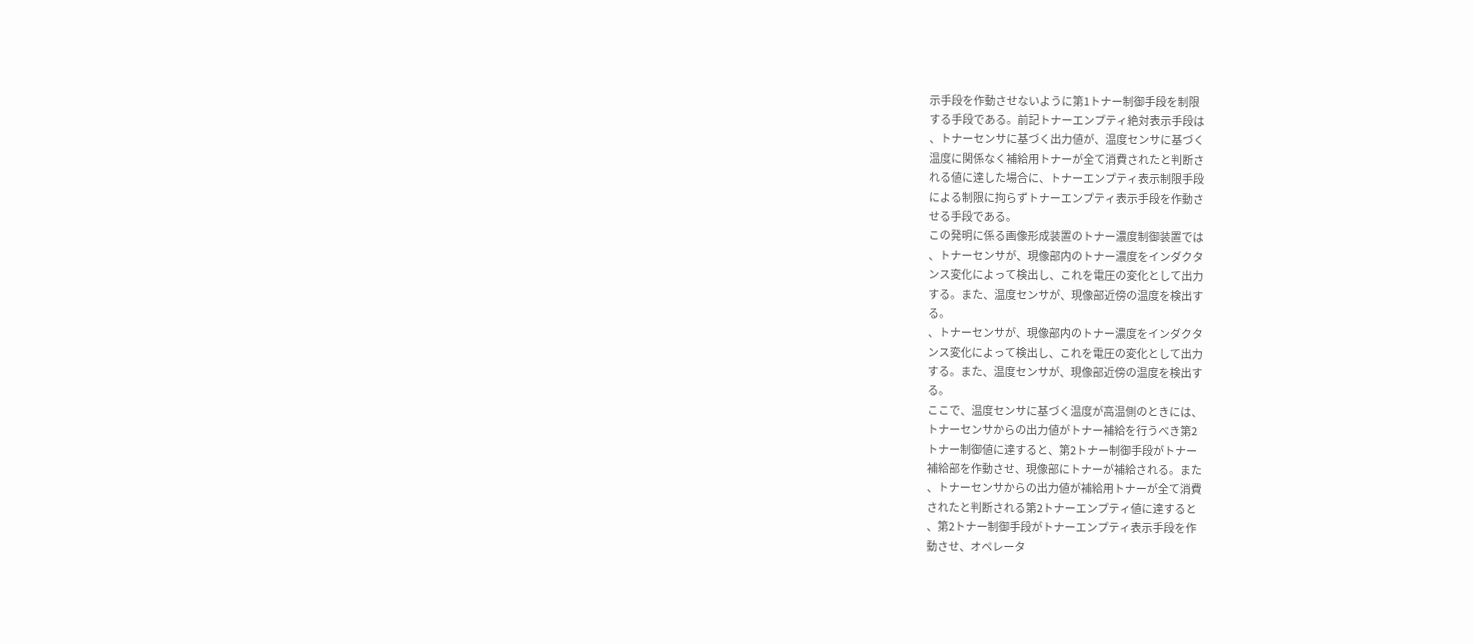示手段を作動させないように第1トナー制御手段を制限
する手段である。前記トナーエンプティ絶対表示手段は
、トナーセンサに基づく出力値が、温度センサに基づく
温度に関係なく補給用トナーが全て消費されたと判断さ
れる値に達した場合に、トナーエンプティ表示制限手段
による制限に拘らずトナーエンプティ表示手段を作動さ
せる手段である。
この発明に係る画像形成装置のトナー濃度制御装置では
、トナーセンサが、現像部内のトナー濃度をインダクタ
ンス変化によって検出し、これを電圧の変化として出力
する。また、温度センサが、現像部近傍の温度を検出す
る。
、トナーセンサが、現像部内のトナー濃度をインダクタ
ンス変化によって検出し、これを電圧の変化として出力
する。また、温度センサが、現像部近傍の温度を検出す
る。
ここで、温度センサに基づく温度が高温側のときには、
トナーセンサからの出力値がトナー補給を行うべき第2
トナー制御値に達すると、第2トナー制御手段がトナー
補給部を作動させ、現像部にトナーが補給される。また
、トナーセンサからの出力値が補給用トナーが全て消費
されたと判断される第2トナーエンプティ値に達すると
、第2トナー制御手段がトナーエンプティ表示手段を作
動させ、オペレータ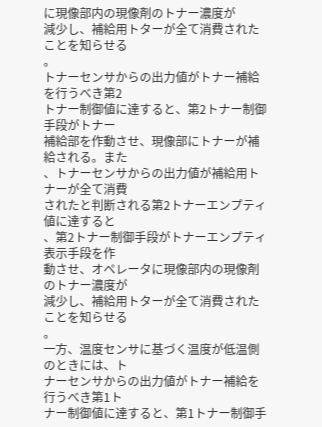に現像部内の現像剤のトナー濃度が
減少し、補給用トターが全て消費されたことを知らせる
。
トナーセンサからの出力値がトナー補給を行うべき第2
トナー制御値に達すると、第2トナー制御手段がトナー
補給部を作動させ、現像部にトナーが補給される。また
、トナーセンサからの出力値が補給用トナーが全て消費
されたと判断される第2トナーエンプティ値に達すると
、第2トナー制御手段がトナーエンプティ表示手段を作
動させ、オペレータに現像部内の現像剤のトナー濃度が
減少し、補給用トターが全て消費されたことを知らせる
。
一方、温度センサに基づく温度が低温側のときには、ト
ナーセンサからの出力値がトナー補給を行うべき第1ト
ナー制御値に達すると、第1トナー制御手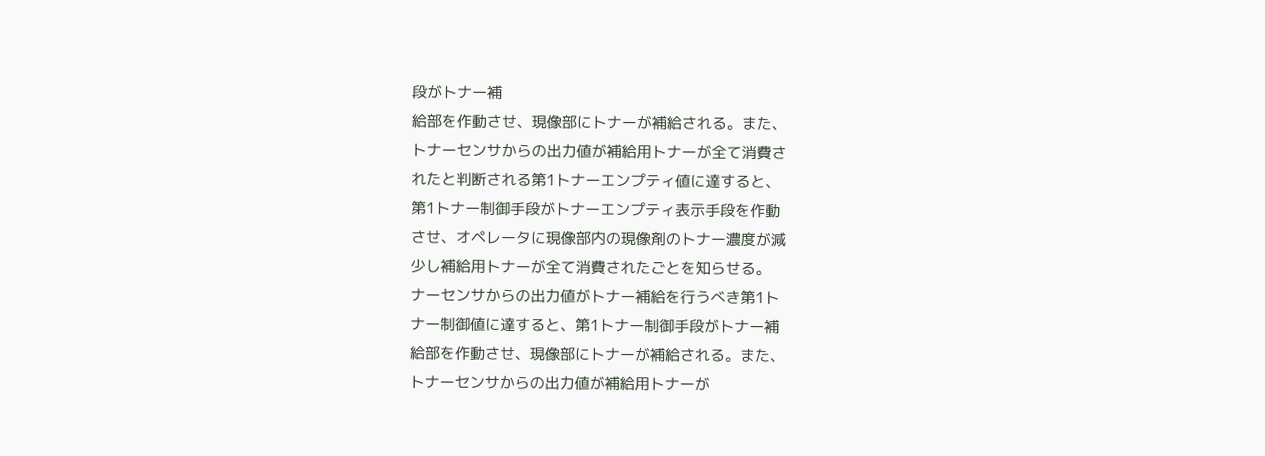段がトナー補
給部を作動させ、現像部にトナーが補給される。また、
トナーセンサからの出力値が補給用トナーが全て消費さ
れたと判断される第1トナーエンプティ値に達すると、
第1トナー制御手段がトナーエンプティ表示手段を作動
させ、オペレータに現像部内の現像剤のトナー濃度が減
少し補給用トナーが全て消費されたごとを知らせる。
ナーセンサからの出力値がトナー補給を行うべき第1ト
ナー制御値に達すると、第1トナー制御手段がトナー補
給部を作動させ、現像部にトナーが補給される。また、
トナーセンサからの出力値が補給用トナーが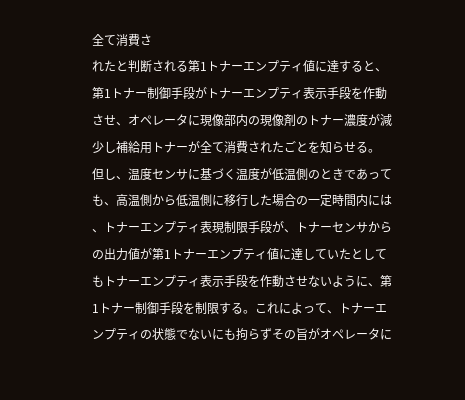全て消費さ
れたと判断される第1トナーエンプティ値に達すると、
第1トナー制御手段がトナーエンプティ表示手段を作動
させ、オペレータに現像部内の現像剤のトナー濃度が減
少し補給用トナーが全て消費されたごとを知らせる。
但し、温度センサに基づく温度が低温側のときであって
も、高温側から低温側に移行した場合の一定時間内には
、トナーエンプティ表現制限手段が、トナーセンサから
の出力値が第1トナーエンプティ値に達していたとして
もトナーエンプティ表示手段を作動させないように、第
1トナー制御手段を制限する。これによって、トナーエ
ンプティの状態でないにも拘らずその旨がオペレータに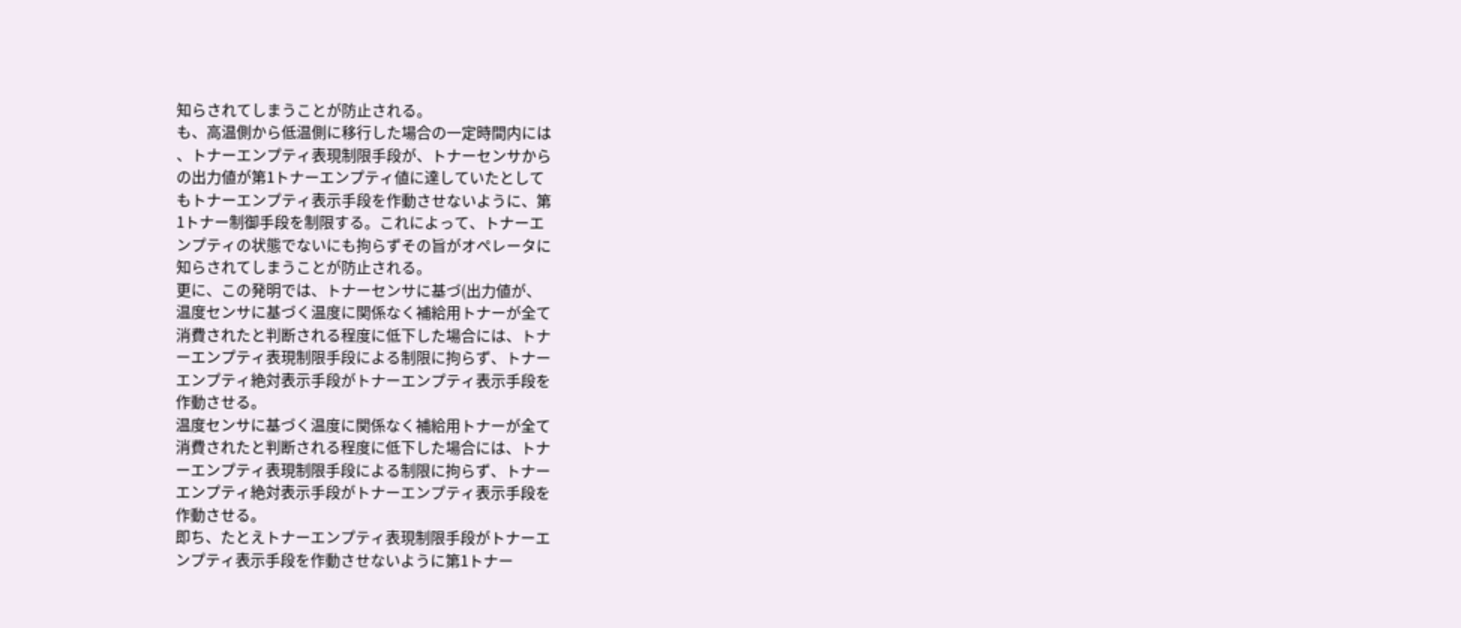知らされてしまうことが防止される。
も、高温側から低温側に移行した場合の一定時間内には
、トナーエンプティ表現制限手段が、トナーセンサから
の出力値が第1トナーエンプティ値に達していたとして
もトナーエンプティ表示手段を作動させないように、第
1トナー制御手段を制限する。これによって、トナーエ
ンプティの状態でないにも拘らずその旨がオペレータに
知らされてしまうことが防止される。
更に、この発明では、トナーセンサに基づ(出力値が、
温度センサに基づく温度に関係なく補給用トナーが全て
消費されたと判断される程度に低下した場合には、トナ
ーエンプティ表現制限手段による制限に拘らず、トナー
エンプティ絶対表示手段がトナーエンプティ表示手段を
作動させる。
温度センサに基づく温度に関係なく補給用トナーが全て
消費されたと判断される程度に低下した場合には、トナ
ーエンプティ表現制限手段による制限に拘らず、トナー
エンプティ絶対表示手段がトナーエンプティ表示手段を
作動させる。
即ち、たとえトナーエンプティ表現制限手段がトナーエ
ンプティ表示手段を作動させないように第1トナー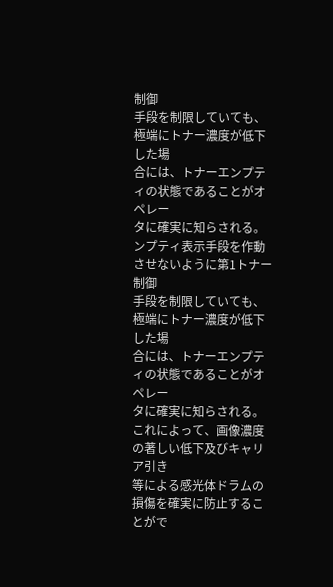制御
手段を制限していても、極端にトナー濃度が低下した場
合には、トナーエンプティの状態であることがオペレー
タに確実に知らされる。
ンプティ表示手段を作動させないように第1トナー制御
手段を制限していても、極端にトナー濃度が低下した場
合には、トナーエンプティの状態であることがオペレー
タに確実に知らされる。
これによって、画像濃度の著しい低下及びキャリア引き
等による感光体ドラムの損傷を確実に防止することがで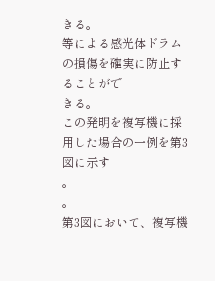きる。
等による感光体ドラムの損傷を確実に防止することがで
きる。
この発明を複写機に採用した場合の一例を第3図に示す
。
。
第3図において、複写機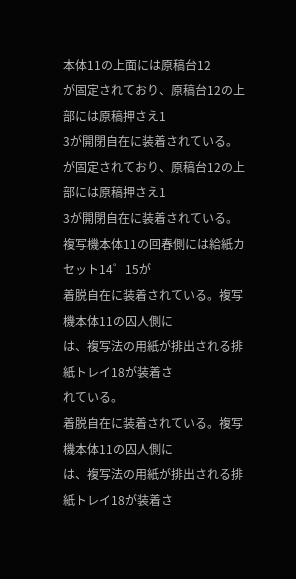本体11の上面には原稿台12
が固定されており、原稿台12の上部には原稿押さえ1
3が開閉自在に装着されている。
が固定されており、原稿台12の上部には原稿押さえ1
3が開閉自在に装着されている。
複写機本体11の回春側には給紙カセット14゜15が
着脱自在に装着されている。複写機本体11の囚人側に
は、複写法の用紙が排出される排紙トレイ18が装着さ
れている。
着脱自在に装着されている。複写機本体11の囚人側に
は、複写法の用紙が排出される排紙トレイ18が装着さ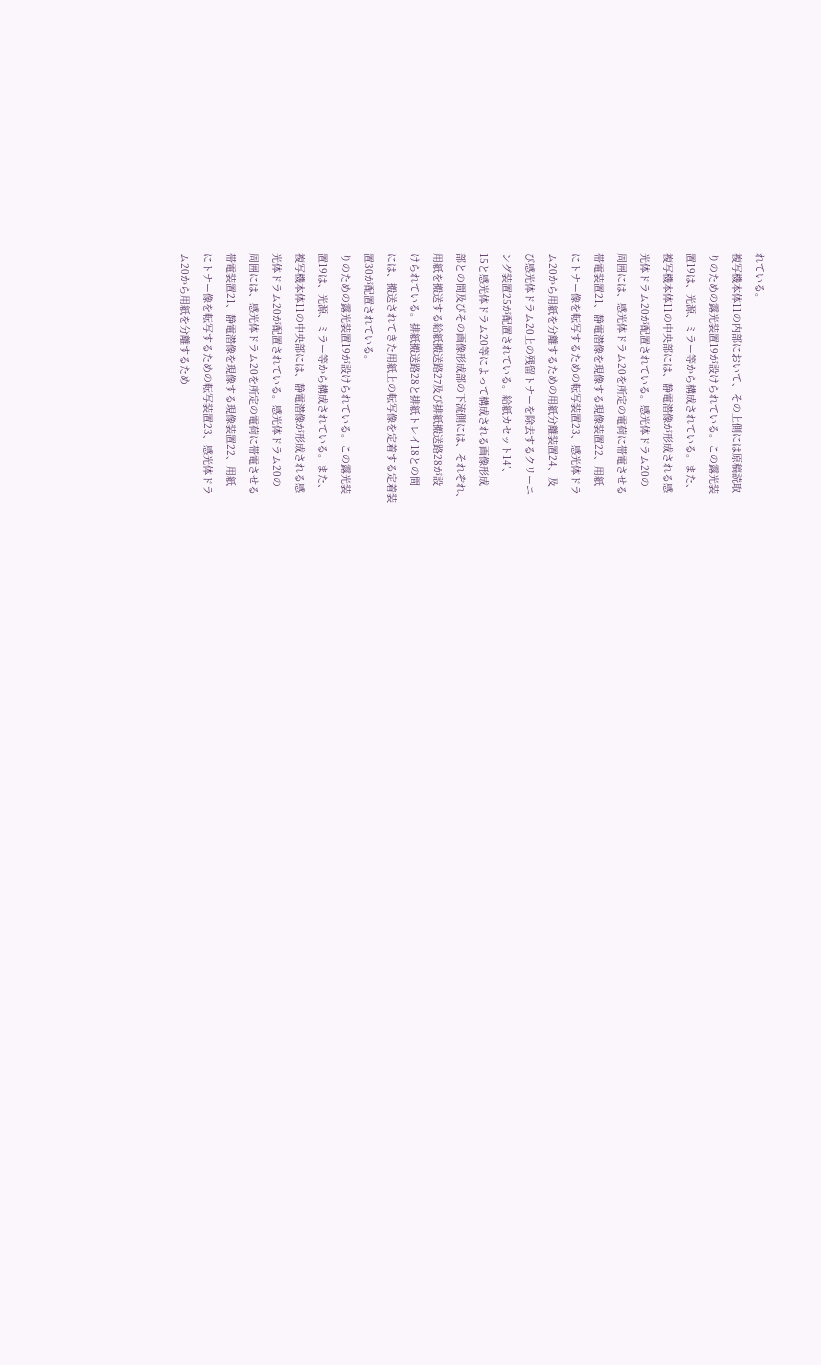れている。
複写機本体11の内部において、その上側には原稿読取
りのための露光装置19が設けられている。この露光装
置19は、光源、ミラー等から構成されている。また、
複写機本体11の中央部には、静電潜像が形成される感
光体ドラム20が配置されている。感光体ドラム20の
周囲には、感光体ドラム20を所定の電荷に帯電させる
帯電装置21、静電潜像を現像する現像装置22、用紙
にトナー像を転写するための転写装置23、感光体ドラ
ム20から用紙を分離するための用紙分離装置24、及
び感光体ドラム20上の残留トナーを除去するクリーニ
ング装置25が配置されている。給紙カセット14’、
15と感光体ドラム20等によって構成される画像形成
部との間及びその画像形成部の下流側には、それぞれ、
用紙を搬送する給紙搬送路27及び排紙搬送路28が設
けられている。排紙搬送路28と排紙トレイ18との間
には、搬送されてきた用紙上の転写像を定着する定着装
置30が配置されている。
りのための露光装置19が設けられている。この露光装
置19は、光源、ミラー等から構成されている。また、
複写機本体11の中央部には、静電潜像が形成される感
光体ドラム20が配置されている。感光体ドラム20の
周囲には、感光体ドラム20を所定の電荷に帯電させる
帯電装置21、静電潜像を現像する現像装置22、用紙
にトナー像を転写するための転写装置23、感光体ドラ
ム20から用紙を分離するため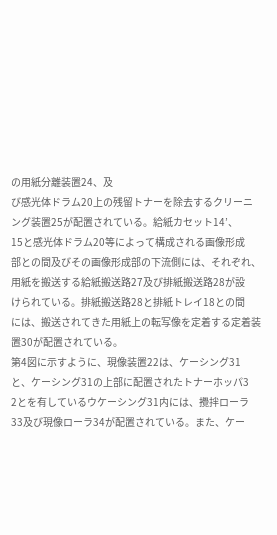の用紙分離装置24、及
び感光体ドラム20上の残留トナーを除去するクリーニ
ング装置25が配置されている。給紙カセット14’、
15と感光体ドラム20等によって構成される画像形成
部との間及びその画像形成部の下流側には、それぞれ、
用紙を搬送する給紙搬送路27及び排紙搬送路28が設
けられている。排紙搬送路28と排紙トレイ18との間
には、搬送されてきた用紙上の転写像を定着する定着装
置30が配置されている。
第4図に示すように、現像装置22は、ケーシング31
と、ケーシング31の上部に配置されたトナーホッパ3
2とを有しているウケーシング31内には、攪拌ローラ
33及び現像ローラ34が配置されている。また、ケー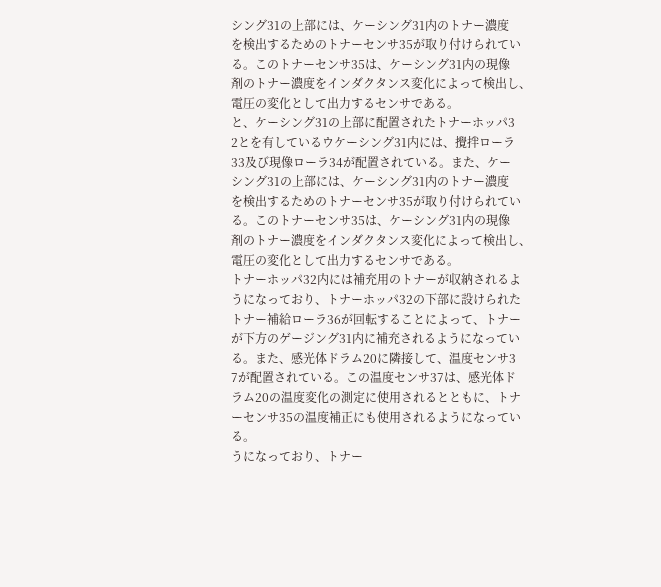シング31の上部には、ケーシング31内のトナー濃度
を検出するためのトナーセンサ35が取り付けられてい
る。このトナーセンサ35は、ケーシング31内の現像
剤のトナー濃度をインダクタンス変化によって検出し、
電圧の変化として出力するセンサである。
と、ケーシング31の上部に配置されたトナーホッパ3
2とを有しているウケーシング31内には、攪拌ローラ
33及び現像ローラ34が配置されている。また、ケー
シング31の上部には、ケーシング31内のトナー濃度
を検出するためのトナーセンサ35が取り付けられてい
る。このトナーセンサ35は、ケーシング31内の現像
剤のトナー濃度をインダクタンス変化によって検出し、
電圧の変化として出力するセンサである。
トナーホッパ32内には補充用のトナーが収納されるよ
うになっており、トナーホッパ32の下部に設けられた
トナー補給ローラ36が回転することによって、トナー
が下方のゲージング31内に補充されるようになってい
る。また、感光体ドラム20に隣接して、温度センサ3
7が配置されている。この温度センサ37は、感光体ド
ラム20の温度変化の測定に使用されるとともに、トナ
ーセンサ35の温度補正にも使用されるようになってい
る。
うになっており、トナー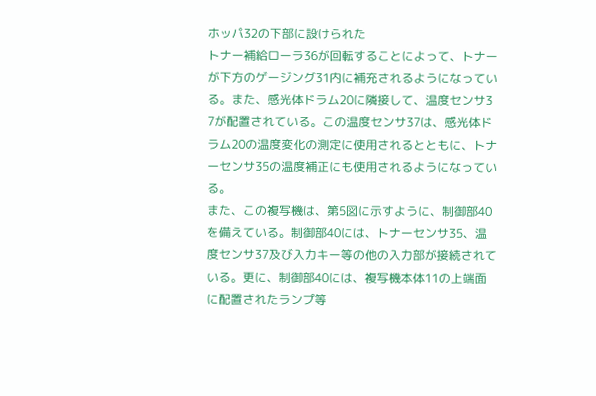ホッパ32の下部に設けられた
トナー補給ローラ36が回転することによって、トナー
が下方のゲージング31内に補充されるようになってい
る。また、感光体ドラム20に隣接して、温度センサ3
7が配置されている。この温度センサ37は、感光体ド
ラム20の温度変化の測定に使用されるとともに、トナ
ーセンサ35の温度補正にも使用されるようになってい
る。
また、この複写機は、第5図に示すように、制御部40
を備えている。制御部40には、トナーセンサ35、温
度センサ37及び入力キー等の他の入力部が接続されて
いる。更に、制御部40には、複写機本体11の上端面
に配置されたランプ等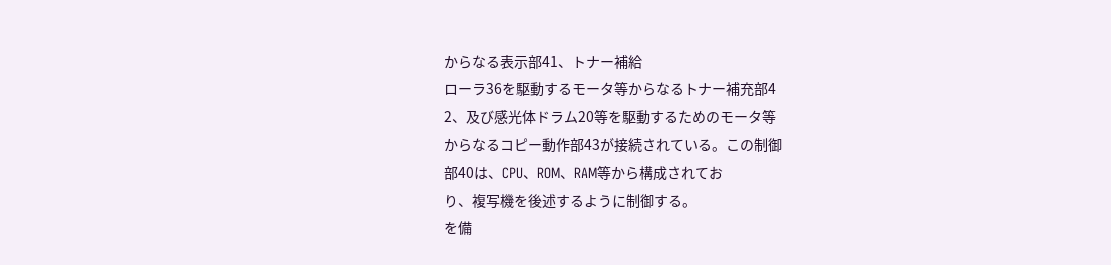からなる表示部41、トナー補給
ローラ36を駆動するモータ等からなるトナー補充部4
2、及び感光体ドラム20等を駆動するためのモータ等
からなるコピー動作部43が接続されている。この制御
部40は、CPU、ROM、RAM等から構成されてお
り、複写機を後述するように制御する。
を備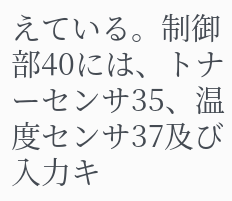えている。制御部40には、トナーセンサ35、温
度センサ37及び入力キ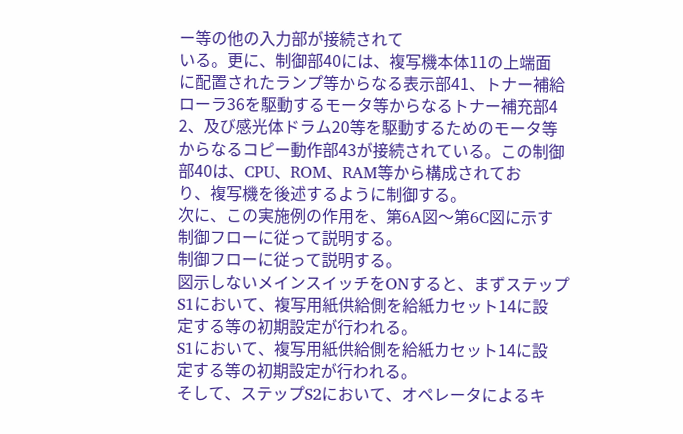ー等の他の入力部が接続されて
いる。更に、制御部40には、複写機本体11の上端面
に配置されたランプ等からなる表示部41、トナー補給
ローラ36を駆動するモータ等からなるトナー補充部4
2、及び感光体ドラム20等を駆動するためのモータ等
からなるコピー動作部43が接続されている。この制御
部40は、CPU、ROM、RAM等から構成されてお
り、複写機を後述するように制御する。
次に、この実施例の作用を、第6A図〜第6C図に示す
制御フローに従って説明する。
制御フローに従って説明する。
図示しないメインスイッチをONすると、まずステップ
S1において、複写用紙供給側を給紙カセット14に設
定する等の初期設定が行われる。
S1において、複写用紙供給側を給紙カセット14に設
定する等の初期設定が行われる。
そして、ステップS2において、オペレータによるキ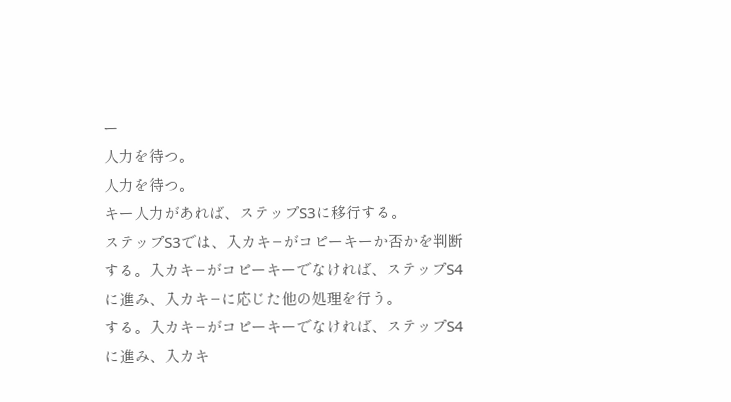ー
人力を待つ。
人力を待つ。
キー人力があれば、ステップS3に移行する。
ステップS3では、入カキ−がコピーキーか否かを判断
する。入カキ−がコピーキーでなければ、ステップS4
に進み、入カキ−に応じた他の処理を行う。
する。入カキ−がコピーキーでなければ、ステップS4
に進み、入カキ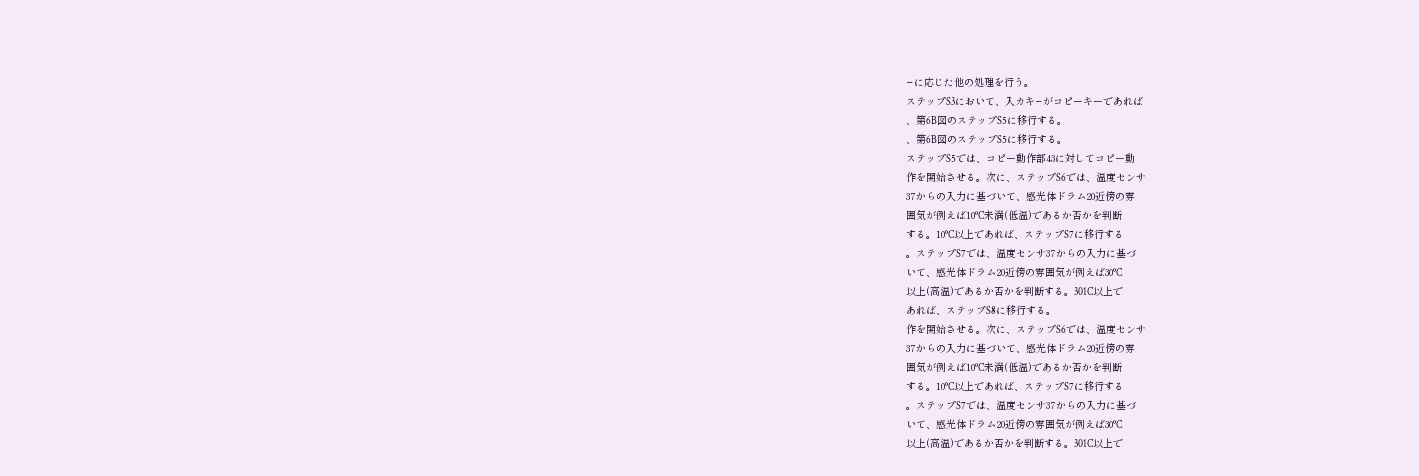−に応じた他の処理を行う。
ステップS3において、入カキ−がコピーキーであれば
、第6B図のステップS5に移行する。
、第6B図のステップS5に移行する。
ステップS5では、コピー動作部43に対してコピー動
作を開始させる。次に、ステップS6では、温度センサ
37からの入力に基づいて、感光体ドラム20近傍の雰
囲気が例えば10°C未満(低温)であるか否かを判断
する。10°C以上であれば、ステップS7に移行する
。ステップS7では、温度センサ37からの入力に基づ
いて、感光体ドラム20近傍の雰囲気が例えば30°C
以上(高温)であるか否かを判断する。301C以上で
あれば、ステップS8に移行する。
作を開始させる。次に、ステップS6では、温度センサ
37からの入力に基づいて、感光体ドラム20近傍の雰
囲気が例えば10°C未満(低温)であるか否かを判断
する。10°C以上であれば、ステップS7に移行する
。ステップS7では、温度センサ37からの入力に基づ
いて、感光体ドラム20近傍の雰囲気が例えば30°C
以上(高温)であるか否かを判断する。301C以上で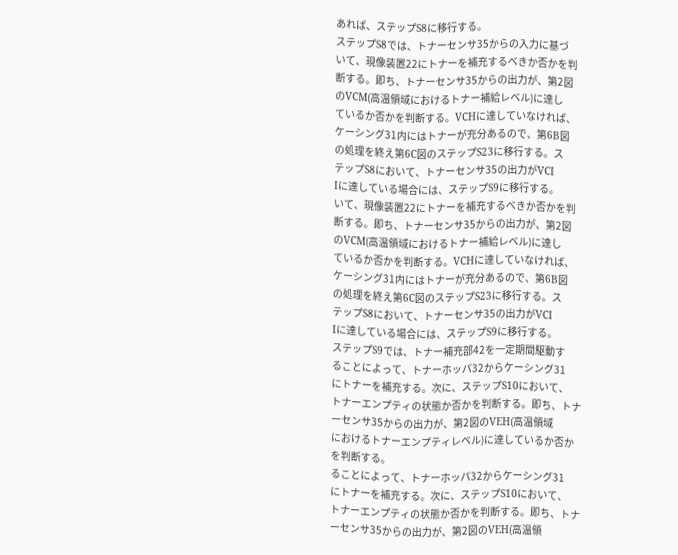あれば、ステップS8に移行する。
ステップS8では、トナーセンサ35からの入力に基づ
いて、現像装置22にトナーを補充するべきか否かを判
断する。即ち、トナーセンサ35からの出力が、第2図
のVCM(高温領域におけるトナー補給レベル)に達し
ているか否かを判断する。VCHに達していなければ、
ケーシング31内にはトナーが充分あるので、第6B図
の処理を終え第6C図のステップS23に移行する。ス
テップS8において、トナーセンサ35の出力がVCI
Iに達している場合には、ステップS9に移行する。
いて、現像装置22にトナーを補充するべきか否かを判
断する。即ち、トナーセンサ35からの出力が、第2図
のVCM(高温領域におけるトナー補給レベル)に達し
ているか否かを判断する。VCHに達していなければ、
ケーシング31内にはトナーが充分あるので、第6B図
の処理を終え第6C図のステップS23に移行する。ス
テップS8において、トナーセンサ35の出力がVCI
Iに達している場合には、ステップS9に移行する。
ステップS9では、トナー補充部42を一定期間駆動す
ることによって、トナーホッパ32からケーシング31
にトナーを補充する。次に、ステップS10において、
トナーエンプティの状態か否かを判断する。即ち、トナ
ーセンサ35からの出力が、第2図のVEH(高温領域
におけるトナーエンプティレベル)に達しているか否か
を判断する。
ることによって、トナーホッパ32からケーシング31
にトナーを補充する。次に、ステップS10において、
トナーエンプティの状態か否かを判断する。即ち、トナ
ーセンサ35からの出力が、第2図のVEH(高温領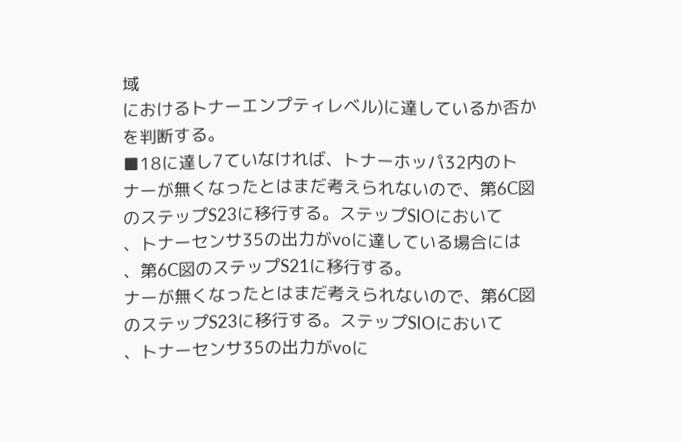域
におけるトナーエンプティレベル)に達しているか否か
を判断する。
■18に達し7ていなければ、トナーホッパ32内のト
ナーが無くなったとはまだ考えられないので、第6C図
のステップS23に移行する。ステップSIOにおいて
、トナーセンサ35の出力がvoに達している場合には
、第6C図のステップS21に移行する。
ナーが無くなったとはまだ考えられないので、第6C図
のステップS23に移行する。ステップSIOにおいて
、トナーセンサ35の出力がvoに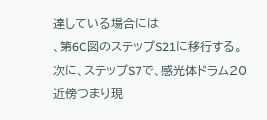達している場合には
、第6C図のステップS21に移行する。
次に、ステップS7で、感光体ドラム20近傍つまり現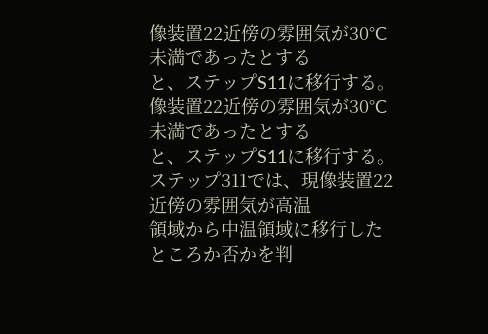像装置22近傍の雰囲気が30°C未満であったとする
と、ステップS11に移行する。
像装置22近傍の雰囲気が30°C未満であったとする
と、ステップS11に移行する。
ステップ311では、現像装置22近傍の雰囲気が高温
領域から中温領域に移行したところか否かを判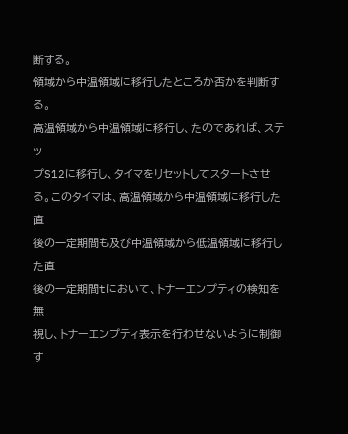断する。
領域から中温領域に移行したところか否かを判断する。
高温領域から中温領域に移行し、たのであれば、ステッ
プS12に移行し、タイマをリセットしてスタートさせ
る。このタイマは、高温領域から中温領域に移行した直
後の一定期間も及び中温領域から低温領域に移行した直
後の一定期間tにおいて、トナーエンプティの検知を無
視し、トナーエンプティ表示を行わせないように制御す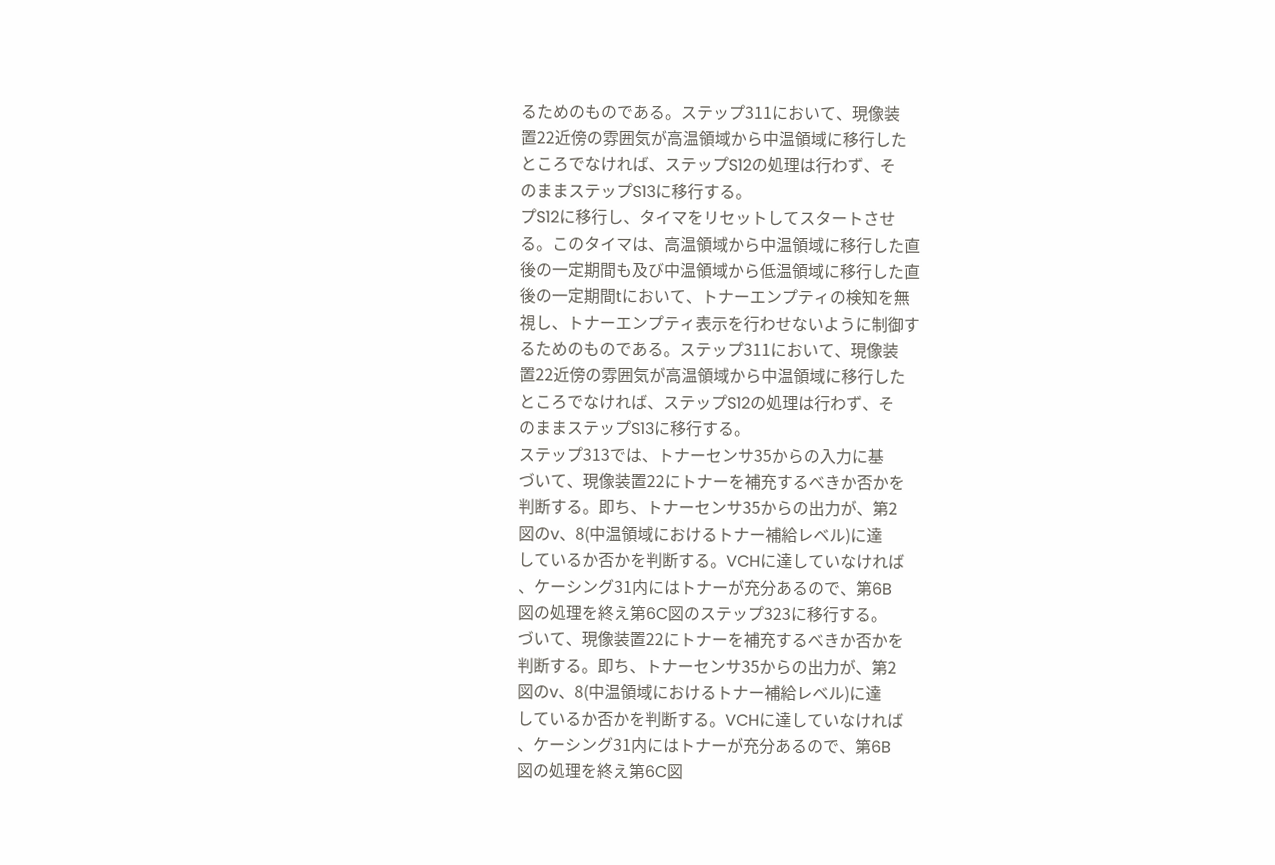るためのものである。ステップ311において、現像装
置22近傍の雰囲気が高温領域から中温領域に移行した
ところでなければ、ステップS12の処理は行わず、そ
のままステップS13に移行する。
プS12に移行し、タイマをリセットしてスタートさせ
る。このタイマは、高温領域から中温領域に移行した直
後の一定期間も及び中温領域から低温領域に移行した直
後の一定期間tにおいて、トナーエンプティの検知を無
視し、トナーエンプティ表示を行わせないように制御す
るためのものである。ステップ311において、現像装
置22近傍の雰囲気が高温領域から中温領域に移行した
ところでなければ、ステップS12の処理は行わず、そ
のままステップS13に移行する。
ステップ313では、トナーセンサ35からの入力に基
づいて、現像装置22にトナーを補充するべきか否かを
判断する。即ち、トナーセンサ35からの出力が、第2
図のv、8(中温領域におけるトナー補給レベル)に達
しているか否かを判断する。VCHに達していなければ
、ケーシング31内にはトナーが充分あるので、第6B
図の処理を終え第6C図のステップ323に移行する。
づいて、現像装置22にトナーを補充するべきか否かを
判断する。即ち、トナーセンサ35からの出力が、第2
図のv、8(中温領域におけるトナー補給レベル)に達
しているか否かを判断する。VCHに達していなければ
、ケーシング31内にはトナーが充分あるので、第6B
図の処理を終え第6C図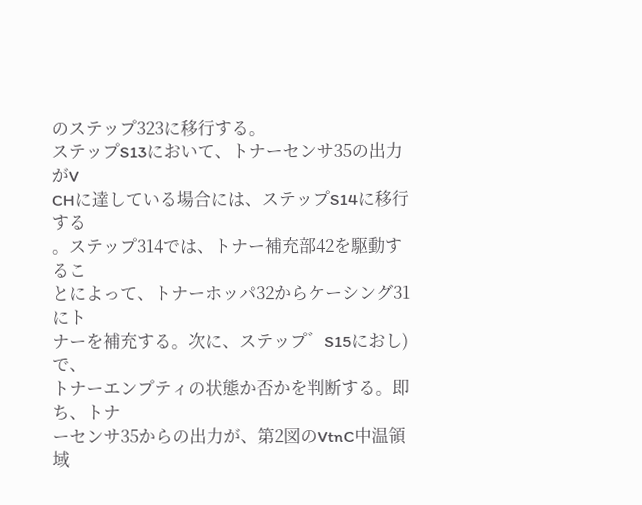のステップ323に移行する。
ステップS13において、トナーセンサ35の出力がV
CHに達している場合には、ステップS14に移行する
。ステップ314では、トナー補充部42を駆動するこ
とによって、トナーホッパ32からケーシング31にト
ナーを補充する。次に、ステップ゛S15におし)で、
トナーエンプティの状態か否かを判断する。即ち、トナ
ーセンサ35からの出力が、第2図のVtnC中温領域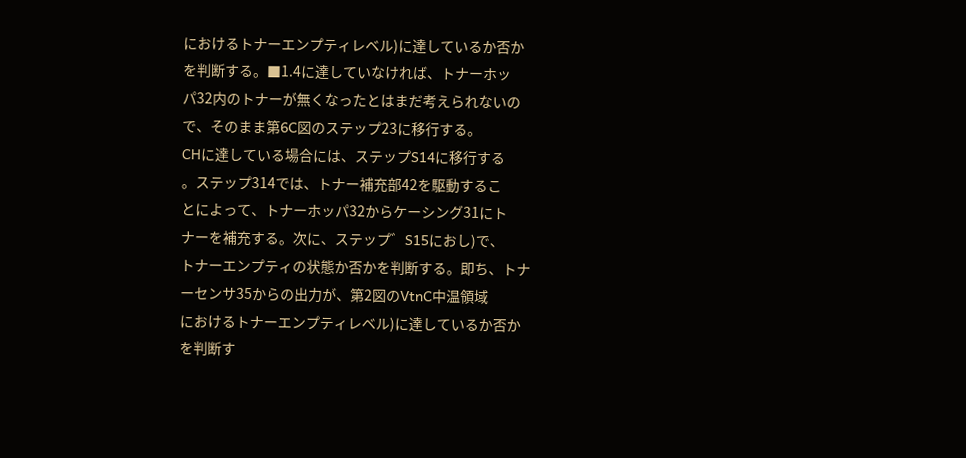におけるトナーエンプティレベル)に達しているか否か
を判断する。■1.4に達していなければ、トナーホッ
パ32内のトナーが無くなったとはまだ考えられないの
で、そのまま第6C図のステップ23に移行する。
CHに達している場合には、ステップS14に移行する
。ステップ314では、トナー補充部42を駆動するこ
とによって、トナーホッパ32からケーシング31にト
ナーを補充する。次に、ステップ゛S15におし)で、
トナーエンプティの状態か否かを判断する。即ち、トナ
ーセンサ35からの出力が、第2図のVtnC中温領域
におけるトナーエンプティレベル)に達しているか否か
を判断す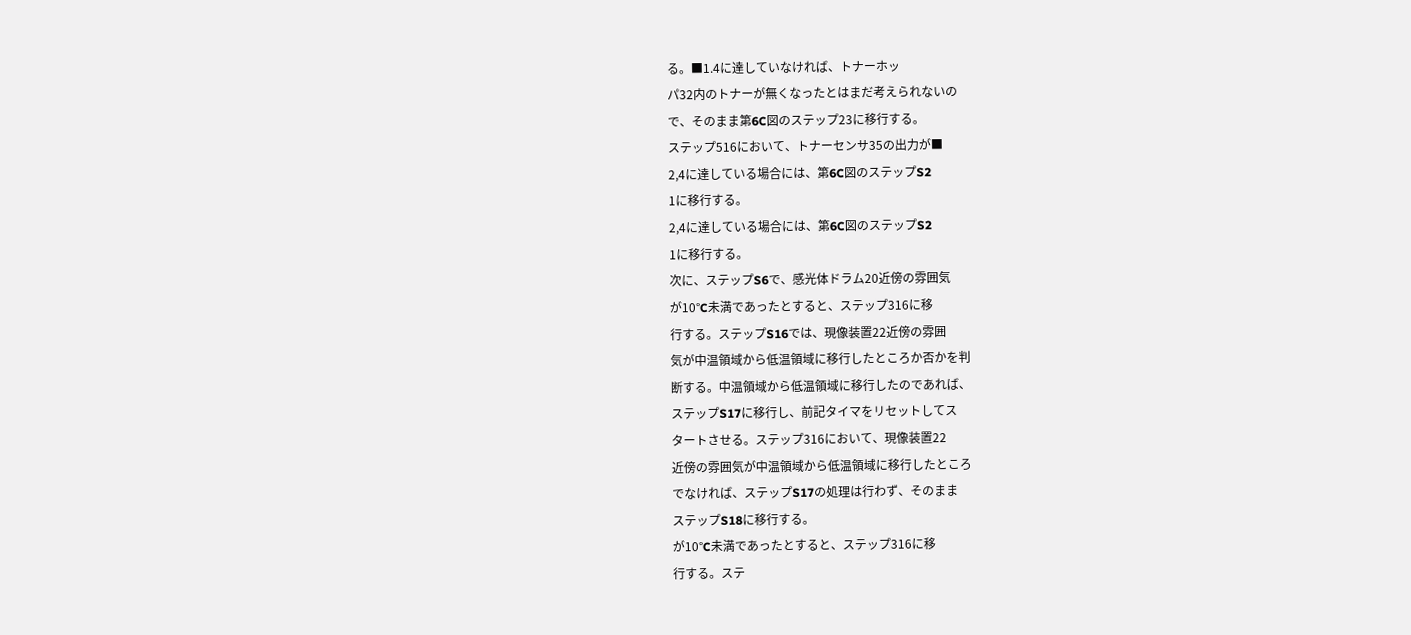る。■1.4に達していなければ、トナーホッ
パ32内のトナーが無くなったとはまだ考えられないの
で、そのまま第6C図のステップ23に移行する。
ステップ516において、トナーセンサ35の出力が■
2,4に達している場合には、第6C図のステップS2
1に移行する。
2,4に達している場合には、第6C図のステップS2
1に移行する。
次に、ステップS6で、感光体ドラム20近傍の雰囲気
が10°C未満であったとすると、ステップ316に移
行する。ステップS16では、現像装置22近傍の雰囲
気が中温領域から低温領域に移行したところか否かを判
断する。中温領域から低温領域に移行したのであれば、
ステップS17に移行し、前記タイマをリセットしてス
タートさせる。ステップ316において、現像装置22
近傍の雰囲気が中温領域から低温領域に移行したところ
でなければ、ステップS17の処理は行わず、そのまま
ステップS18に移行する。
が10°C未満であったとすると、ステップ316に移
行する。ステ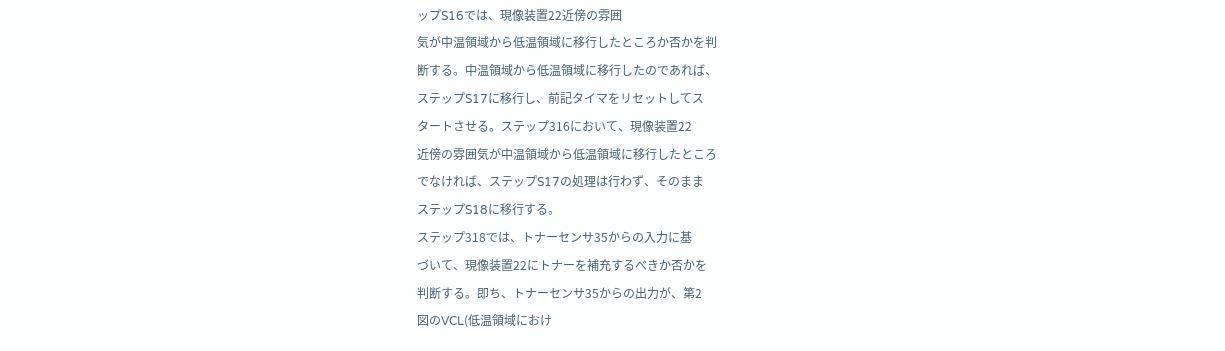ップS16では、現像装置22近傍の雰囲
気が中温領域から低温領域に移行したところか否かを判
断する。中温領域から低温領域に移行したのであれば、
ステップS17に移行し、前記タイマをリセットしてス
タートさせる。ステップ316において、現像装置22
近傍の雰囲気が中温領域から低温領域に移行したところ
でなければ、ステップS17の処理は行わず、そのまま
ステップS18に移行する。
ステップ318では、トナーセンサ35からの入力に基
づいて、現像装置22にトナーを補充するべきか否かを
判断する。即ち、トナーセンサ35からの出力が、第2
図のVCL(低温領域におけ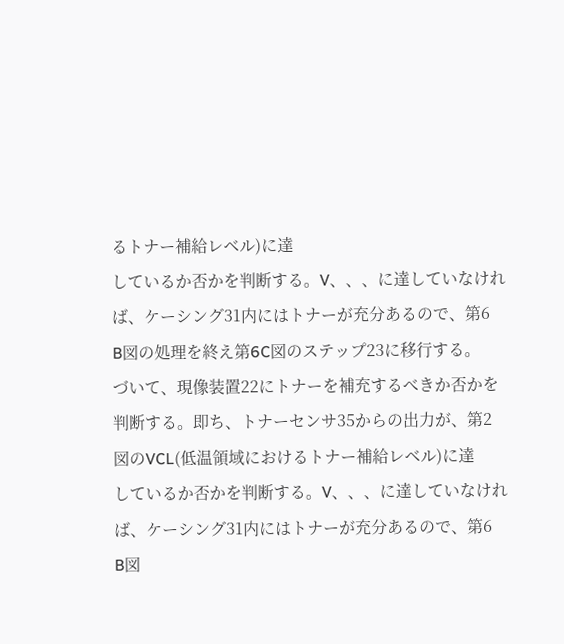るトナー補給レベル)に達
しているか否かを判断する。V、、、に達していなけれ
ば、ケーシング31内にはトナーが充分あるので、第6
B図の処理を終え第6C図のステップ23に移行する。
づいて、現像装置22にトナーを補充するべきか否かを
判断する。即ち、トナーセンサ35からの出力が、第2
図のVCL(低温領域におけるトナー補給レベル)に達
しているか否かを判断する。V、、、に達していなけれ
ば、ケーシング31内にはトナーが充分あるので、第6
B図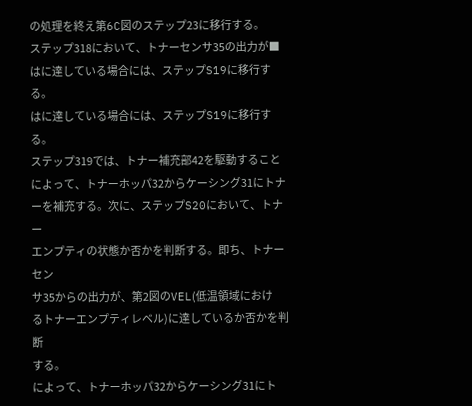の処理を終え第6C図のステップ23に移行する。
ステップ318において、トナーセンサ35の出力が■
はに達している場合には、ステップS19に移行する。
はに達している場合には、ステップS19に移行する。
ステップ319では、トナー補充部42を駆動すること
によって、トナーホッパ32からケーシング31にトナ
ーを補充する。次に、ステップS20において、トナー
エンプティの状態か否かを判断する。即ち、トナーセン
サ35からの出力が、第2図のVEL(低温領域におけ
るトナーエンプティレベル)に達しているか否かを判断
する。
によって、トナーホッパ32からケーシング31にト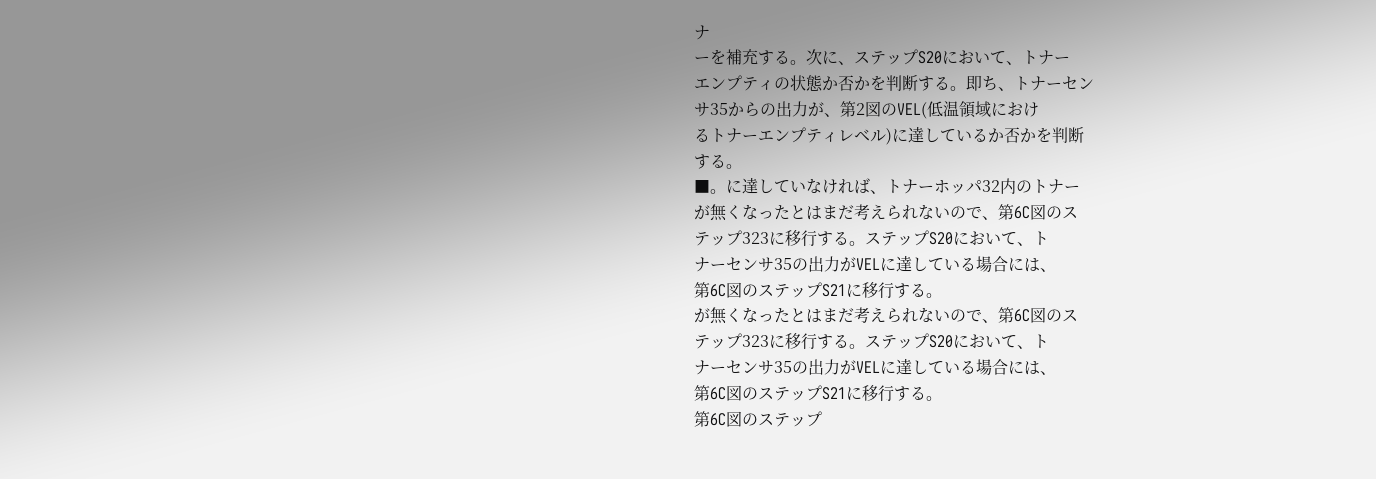ナ
ーを補充する。次に、ステップS20において、トナー
エンプティの状態か否かを判断する。即ち、トナーセン
サ35からの出力が、第2図のVEL(低温領域におけ
るトナーエンプティレベル)に達しているか否かを判断
する。
■。に達していなければ、トナーホッパ32内のトナー
が無くなったとはまだ考えられないので、第6C図のス
テップ323に移行する。ステップS20において、ト
ナーセンサ35の出力がVELに達している場合には、
第6C図のステップS21に移行する。
が無くなったとはまだ考えられないので、第6C図のス
テップ323に移行する。ステップS20において、ト
ナーセンサ35の出力がVELに達している場合には、
第6C図のステップS21に移行する。
第6C図のステップ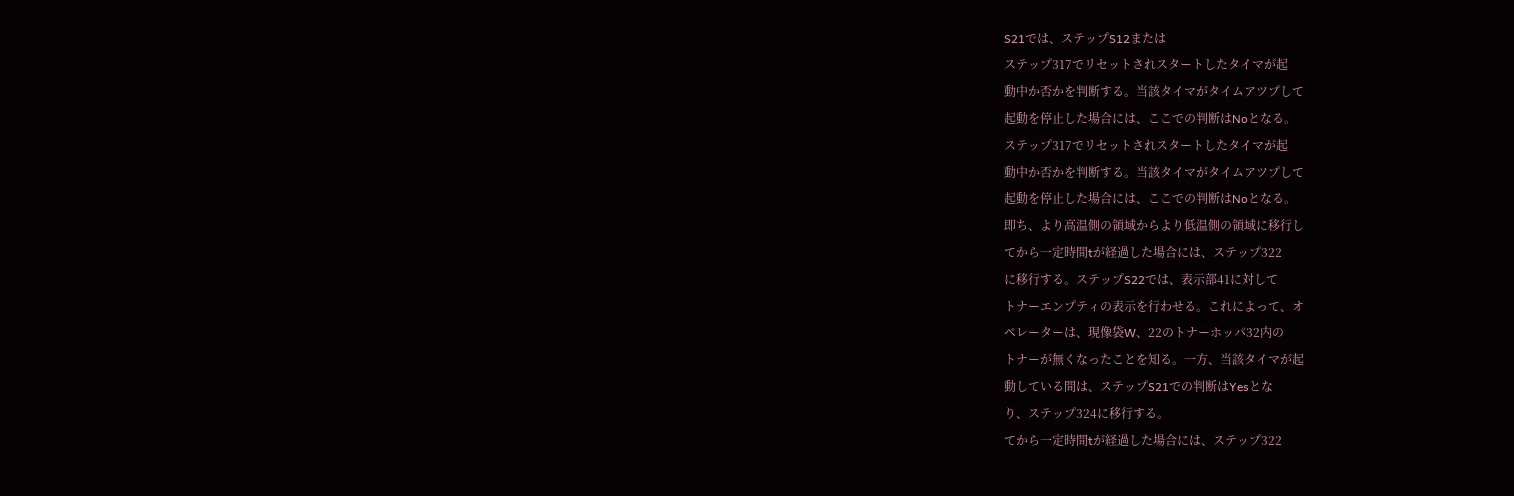S21では、ステップS12または
ステップ317でリセットされスタートしたタイマが起
動中か否かを判断する。当該タイマがタイムアツプして
起動を停止した場合には、ここでの判断はNoとなる。
ステップ317でリセットされスタートしたタイマが起
動中か否かを判断する。当該タイマがタイムアツプして
起動を停止した場合には、ここでの判断はNoとなる。
即ち、より高温側の領域からより低温側の領域に移行し
てから一定時間tが経過した場合には、ステップ322
に移行する。ステップS22では、表示部41に対して
トナーエンプティの表示を行わせる。これによって、オ
ペレーターは、現像袋W、22のトナーホッパ32内の
トナーが無くなったことを知る。一方、当該タイマが起
動している間は、ステップS21での判断はYesとな
り、ステップ324に移行する。
てから一定時間tが経過した場合には、ステップ322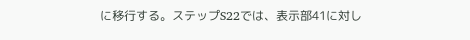に移行する。ステップS22では、表示部41に対し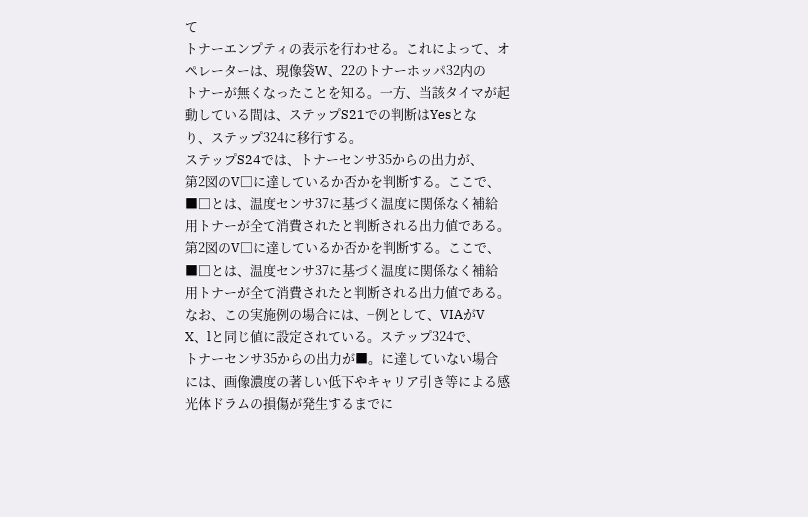て
トナーエンプティの表示を行わせる。これによって、オ
ペレーターは、現像袋W、22のトナーホッパ32内の
トナーが無くなったことを知る。一方、当該タイマが起
動している間は、ステップS21での判断はYesとな
り、ステップ324に移行する。
ステップS24では、トナーセンサ35からの出力が、
第2図のV□に達しているか否かを判断する。ここで、
■□とは、温度センサ37に基づく温度に関係なく補給
用トナーが全て消費されたと判断される出力値である。
第2図のV□に達しているか否かを判断する。ここで、
■□とは、温度センサ37に基づく温度に関係なく補給
用トナーが全て消費されたと判断される出力値である。
なお、この実施例の場合には、−例として、VIAがV
X、lと同じ値に設定されている。ステップ324で、
トナーセンサ35からの出力が■。に達していない場合
には、画像濃度の著しい低下やキャリア引き等による感
光体ドラムの損傷が発生するまでに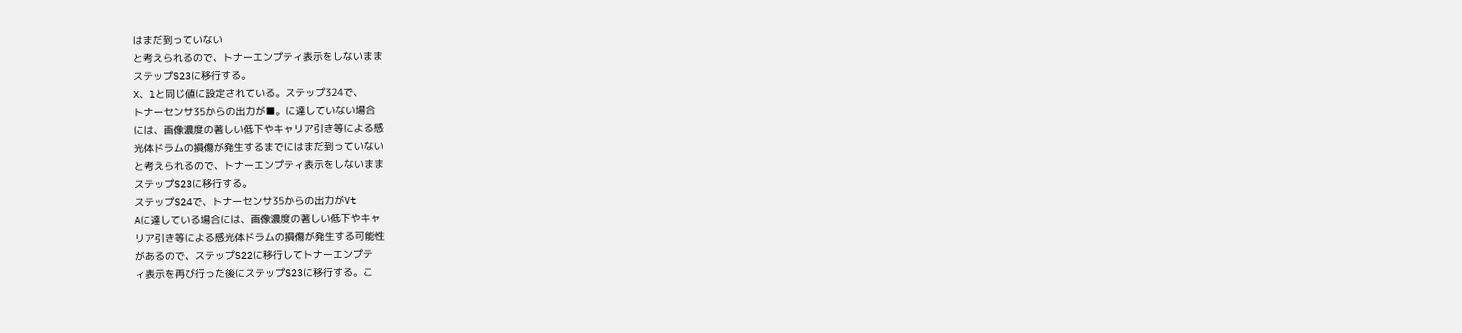はまだ到っていない
と考えられるので、トナーエンプティ表示をしないまま
ステップS23に移行する。
X、lと同じ値に設定されている。ステップ324で、
トナーセンサ35からの出力が■。に達していない場合
には、画像濃度の著しい低下やキャリア引き等による感
光体ドラムの損傷が発生するまでにはまだ到っていない
と考えられるので、トナーエンプティ表示をしないまま
ステップS23に移行する。
ステップS24で、トナーセンサ35からの出力がVt
Aに達している場合には、画像濃度の著しい低下やキャ
リア引き等による感光体ドラムの損傷が発生する可能性
があるので、ステップS22に移行してトナーエンプテ
ィ表示を再び行った後にステップS23に移行する。こ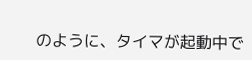のように、タイマが起動中で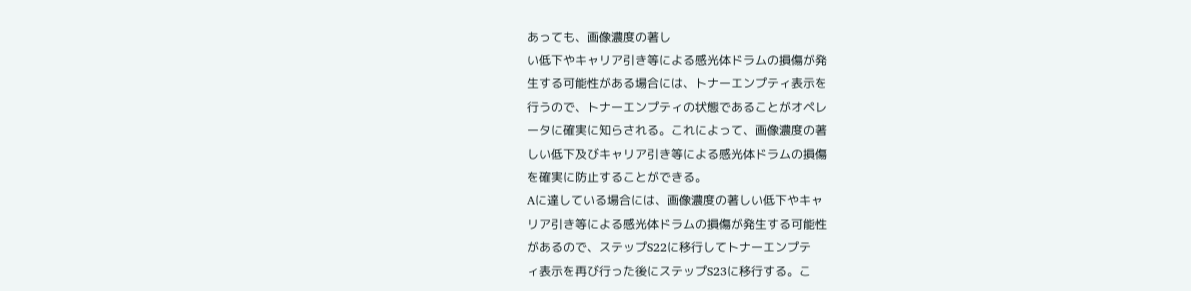あっても、画像濃度の著し
い低下やキャリア引き等による感光体ドラムの損傷が発
生する可能性がある場合には、トナーエンプティ表示を
行うので、トナーエンプティの状態であることがオペレ
ータに確実に知らされる。これによって、画像濃度の著
しい低下及びキャリア引き等による感光体ドラムの損傷
を確実に防止することができる。
Aに達している場合には、画像濃度の著しい低下やキャ
リア引き等による感光体ドラムの損傷が発生する可能性
があるので、ステップS22に移行してトナーエンプテ
ィ表示を再び行った後にステップS23に移行する。こ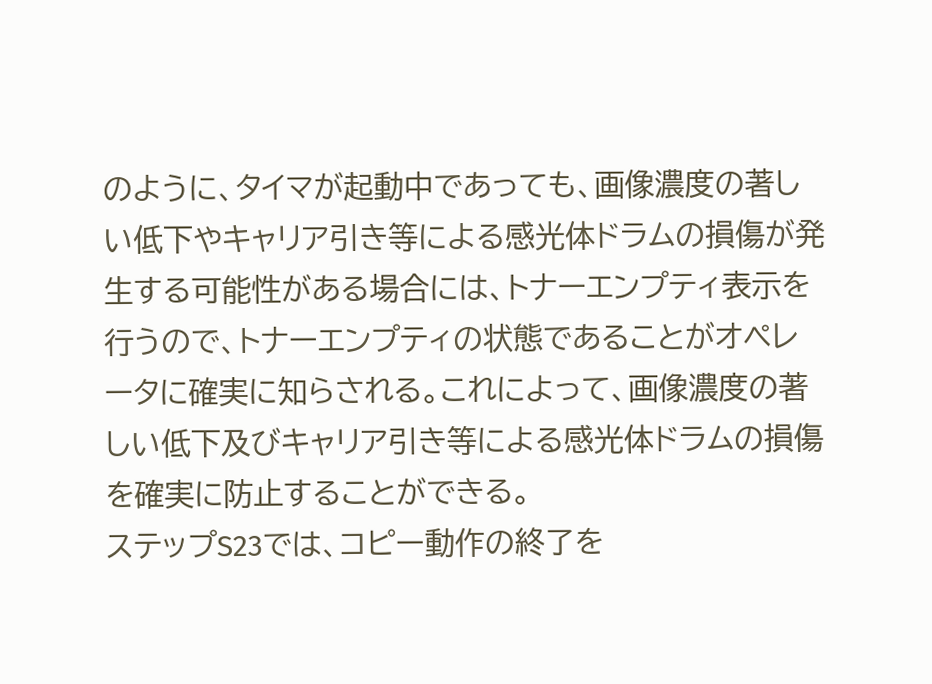のように、タイマが起動中であっても、画像濃度の著し
い低下やキャリア引き等による感光体ドラムの損傷が発
生する可能性がある場合には、トナーエンプティ表示を
行うので、トナーエンプティの状態であることがオペレ
ータに確実に知らされる。これによって、画像濃度の著
しい低下及びキャリア引き等による感光体ドラムの損傷
を確実に防止することができる。
ステップS23では、コピー動作の終了を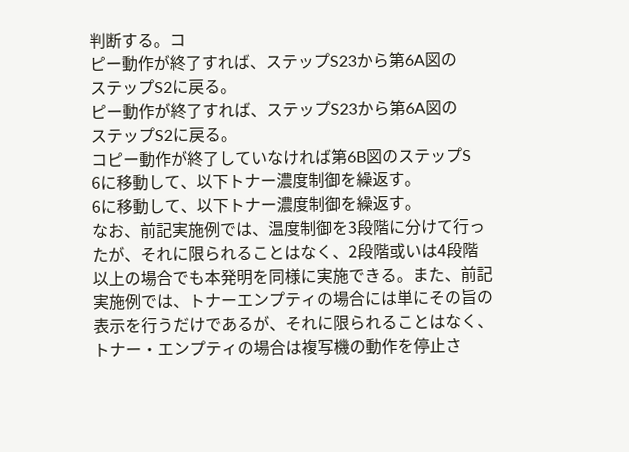判断する。コ
ピー動作が終了すれば、ステップS23から第6A図の
ステップS2に戻る。
ピー動作が終了すれば、ステップS23から第6A図の
ステップS2に戻る。
コピー動作が終了していなければ第6B図のステップS
6に移動して、以下トナー濃度制御を繰返す。
6に移動して、以下トナー濃度制御を繰返す。
なお、前記実施例では、温度制御を3段階に分けて行っ
たが、それに限られることはなく、2段階或いは4段階
以上の場合でも本発明を同様に実施できる。また、前記
実施例では、トナーエンプティの場合には単にその旨の
表示を行うだけであるが、それに限られることはなく、
トナー・エンプティの場合は複写機の動作を停止さ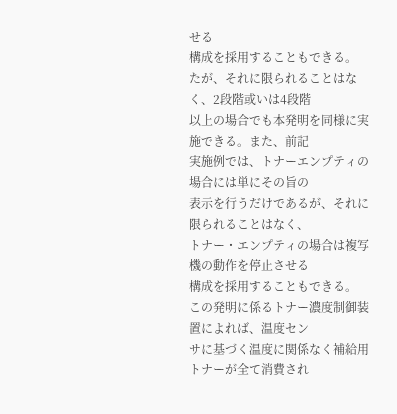せる
構成を採用することもできる。
たが、それに限られることはなく、2段階或いは4段階
以上の場合でも本発明を同様に実施できる。また、前記
実施例では、トナーエンプティの場合には単にその旨の
表示を行うだけであるが、それに限られることはなく、
トナー・エンプティの場合は複写機の動作を停止させる
構成を採用することもできる。
この発明に係るトナー濃度制御装置によれば、温度セン
サに基づく温度に関係なく補給用トナーが全て消費され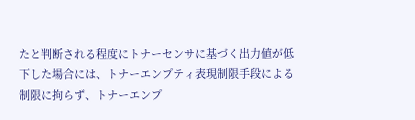たと判断される程度にトナーセンサに基づく出力値が低
下した場合には、トナーエンプティ表現制限手段による
制限に拘らず、トナーエンプ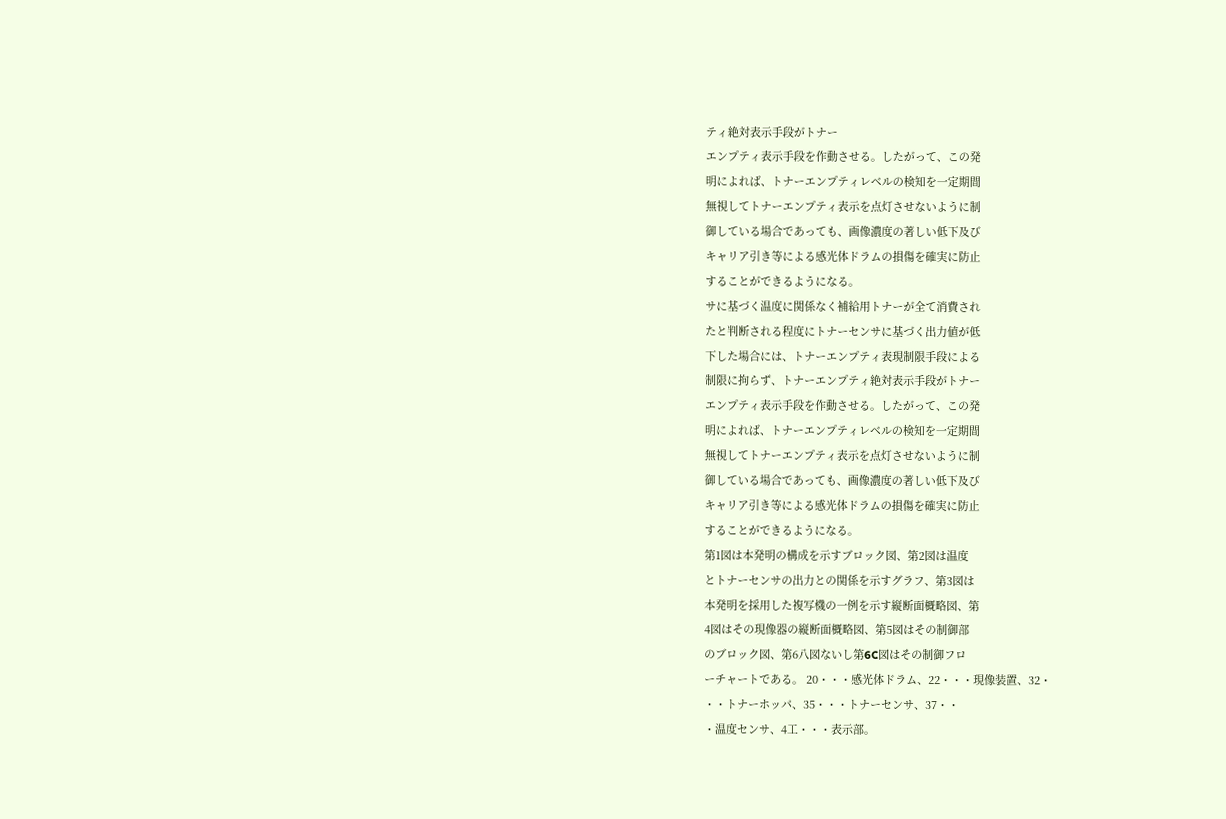ティ絶対表示手段がトナー
エンプティ表示手段を作動させる。したがって、この発
明によれば、トナーエンプティレベルの検知を一定期間
無視してトナーエンプティ表示を点灯させないように制
御している場合であっても、画像濃度の著しい低下及び
キャリア引き等による感光体ドラムの損傷を確実に防止
することができるようになる。
サに基づく温度に関係なく補給用トナーが全て消費され
たと判断される程度にトナーセンサに基づく出力値が低
下した場合には、トナーエンプティ表現制限手段による
制限に拘らず、トナーエンプティ絶対表示手段がトナー
エンプティ表示手段を作動させる。したがって、この発
明によれば、トナーエンプティレベルの検知を一定期間
無視してトナーエンプティ表示を点灯させないように制
御している場合であっても、画像濃度の著しい低下及び
キャリア引き等による感光体ドラムの損傷を確実に防止
することができるようになる。
第1図は本発明の構成を示すブロック図、第2図は温度
とトナーセンサの出力との関係を示すグラフ、第3図は
本発明を採用した複写機の一例を示す縦断面概略図、第
4図はその現像器の縦断面概略図、第5図はその制御部
のブロック図、第6八図ないし第6C図はその制御フロ
ーチャートである。 20・・・感光体ドラム、22・・・現像装置、32・
・・トナーホッパ、35・・・トナーセンサ、37・・
・温度センサ、4工・・・表示部。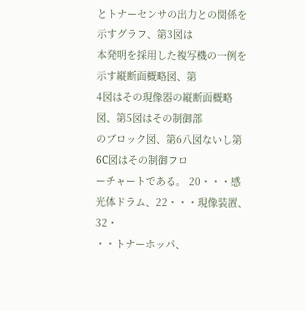とトナーセンサの出力との関係を示すグラフ、第3図は
本発明を採用した複写機の一例を示す縦断面概略図、第
4図はその現像器の縦断面概略図、第5図はその制御部
のブロック図、第6八図ないし第6C図はその制御フロ
ーチャートである。 20・・・感光体ドラム、22・・・現像装置、32・
・・トナーホッパ、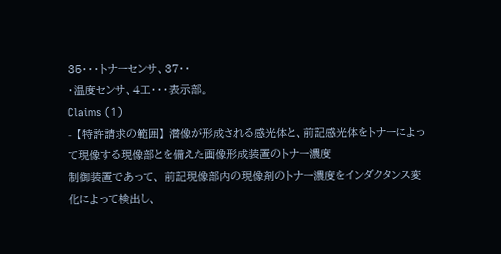35・・・トナーセンサ、37・・
・温度センサ、4工・・・表示部。
Claims (1)
- 【特許請求の範囲】 潜像が形成される感光体と、前記感光体をトナーによっ
て現像する現像部とを備えた画像形成装置のトナー濃度
制御装置であって、 前記現像部内の現像剤のトナー濃度をインダクタンス変
化によって検出し、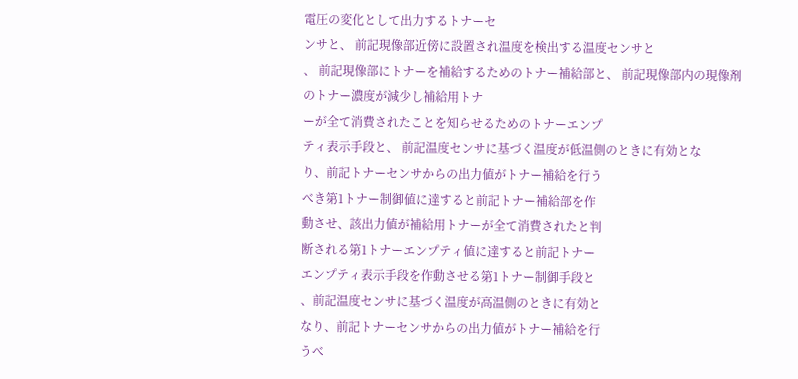電圧の変化として出力するトナーセ
ンサと、 前記現像部近傍に設置され温度を検出する温度センサと
、 前記現像部にトナーを補給するためのトナー補給部と、 前記現像部内の現像剤のトナー濃度が減少し補給用トナ
ーが全て消費されたことを知らせるためのトナーエンプ
ティ表示手段と、 前記温度センサに基づく温度が低温側のときに有効とな
り、前記トナーセンサからの出力値がトナー補給を行う
べき第1トナー制御値に達すると前記トナー補給部を作
動させ、該出力値が補給用トナーが全て消費されたと判
断される第1トナーエンプティ値に達すると前記トナー
エンプティ表示手段を作動させる第1トナー制御手段と
、前記温度センサに基づく温度が高温側のときに有効と
なり、前記トナーセンサからの出力値がトナー補給を行
うべ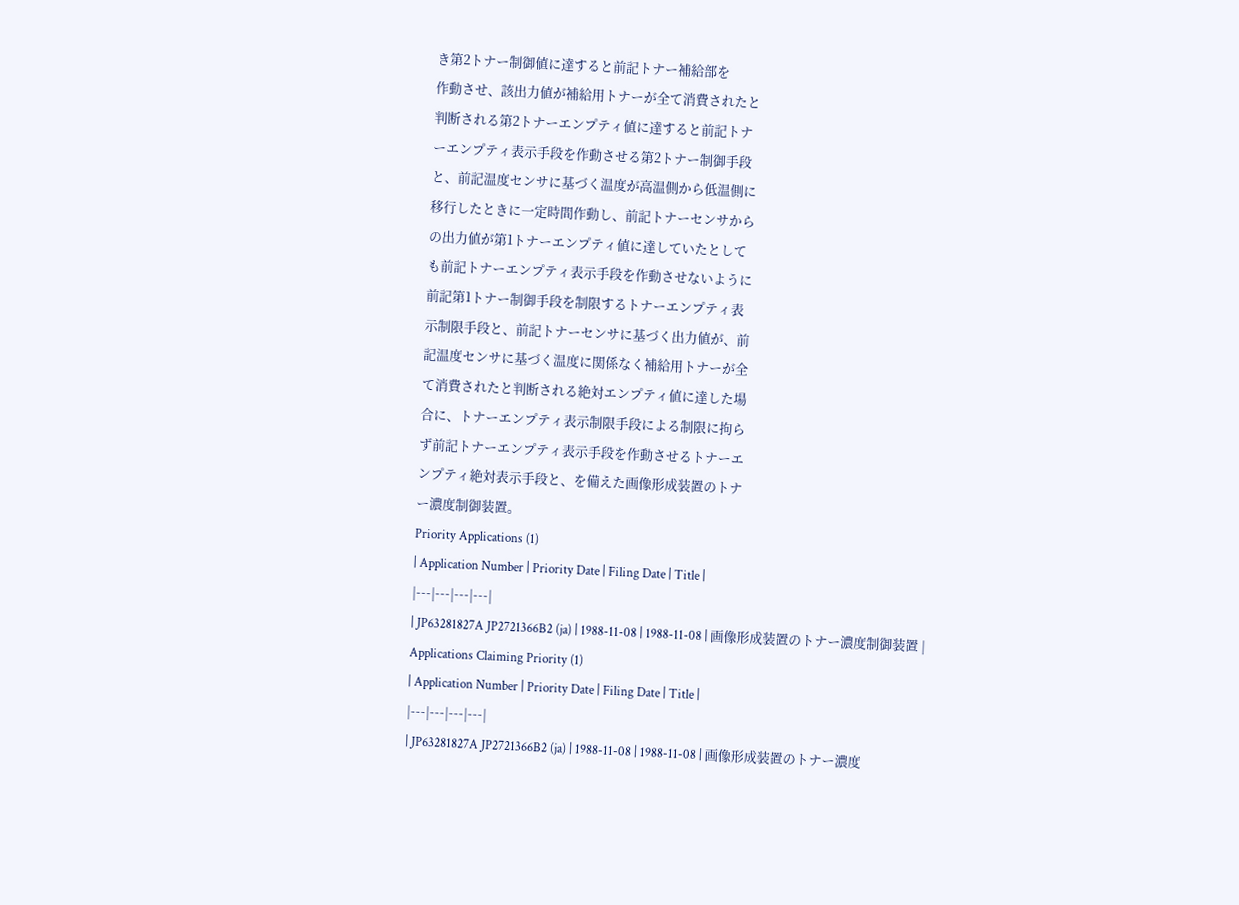き第2トナー制御値に達すると前記トナー補給部を
作動させ、該出力値が補給用トナーが全て消費されたと
判断される第2トナーエンプティ値に達すると前記トナ
ーエンプティ表示手段を作動させる第2トナー制御手段
と、前記温度センサに基づく温度が高温側から低温側に
移行したときに一定時間作動し、前記トナーセンサから
の出力値が第1トナーエンプティ値に達していたとして
も前記トナーエンプティ表示手段を作動させないように
前記第1トナー制御手段を制限するトナーエンプティ表
示制限手段と、前記トナーセンサに基づく出力値が、前
記温度センサに基づく温度に関係なく補給用トナーが全
て消費されたと判断される絶対エンプティ値に達した場
合に、トナーエンプティ表示制限手段による制限に拘ら
ず前記トナーエンプティ表示手段を作動させるトナーエ
ンプティ絶対表示手段と、を備えた画像形成装置のトナ
ー濃度制御装置。
Priority Applications (1)
| Application Number | Priority Date | Filing Date | Title |
|---|---|---|---|
| JP63281827A JP2721366B2 (ja) | 1988-11-08 | 1988-11-08 | 画像形成装置のトナー濃度制御装置 |
Applications Claiming Priority (1)
| Application Number | Priority Date | Filing Date | Title |
|---|---|---|---|
| JP63281827A JP2721366B2 (ja) | 1988-11-08 | 1988-11-08 | 画像形成装置のトナー濃度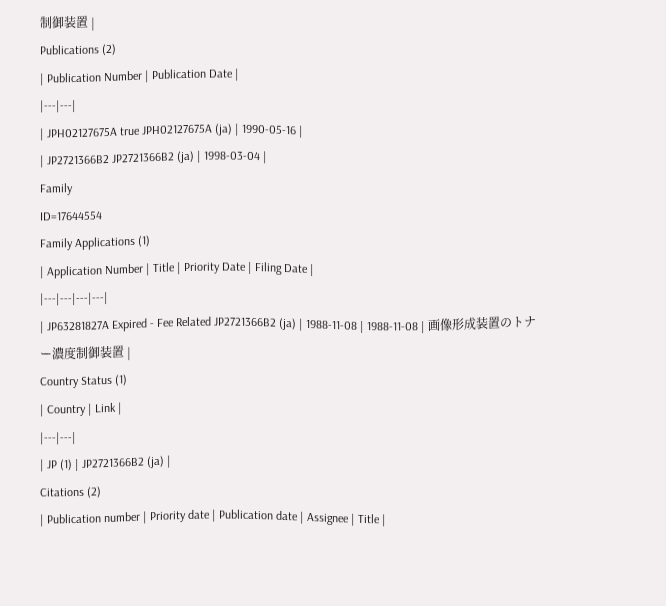制御装置 |
Publications (2)
| Publication Number | Publication Date |
|---|---|
| JPH02127675A true JPH02127675A (ja) | 1990-05-16 |
| JP2721366B2 JP2721366B2 (ja) | 1998-03-04 |
Family
ID=17644554
Family Applications (1)
| Application Number | Title | Priority Date | Filing Date |
|---|---|---|---|
| JP63281827A Expired - Fee Related JP2721366B2 (ja) | 1988-11-08 | 1988-11-08 | 画像形成装置のトナー濃度制御装置 |
Country Status (1)
| Country | Link |
|---|---|
| JP (1) | JP2721366B2 (ja) |
Citations (2)
| Publication number | Priority date | Publication date | Assignee | Title |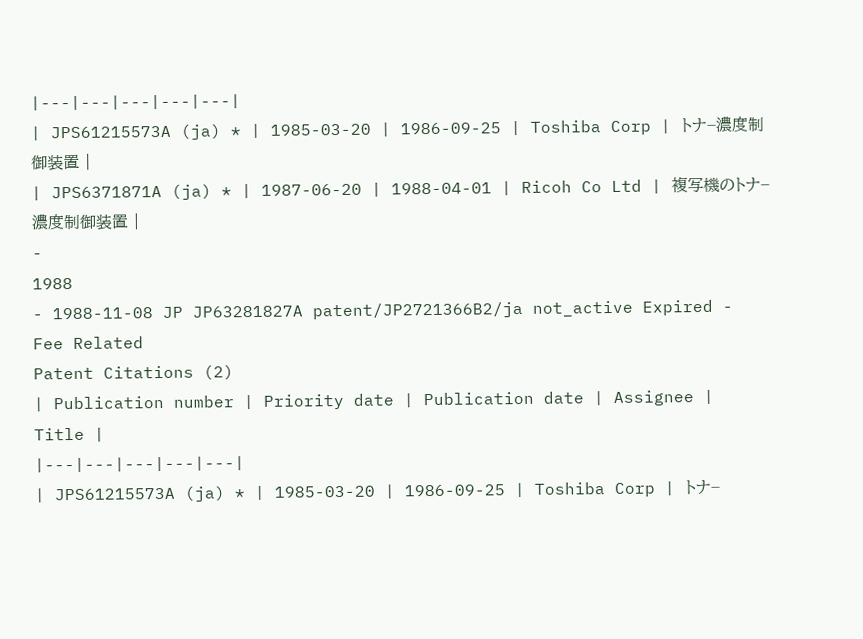|---|---|---|---|---|
| JPS61215573A (ja) * | 1985-03-20 | 1986-09-25 | Toshiba Corp | トナ−濃度制御装置 |
| JPS6371871A (ja) * | 1987-06-20 | 1988-04-01 | Ricoh Co Ltd | 複写機のトナ−濃度制御装置 |
-
1988
- 1988-11-08 JP JP63281827A patent/JP2721366B2/ja not_active Expired - Fee Related
Patent Citations (2)
| Publication number | Priority date | Publication date | Assignee | Title |
|---|---|---|---|---|
| JPS61215573A (ja) * | 1985-03-20 | 1986-09-25 | Toshiba Corp | トナ−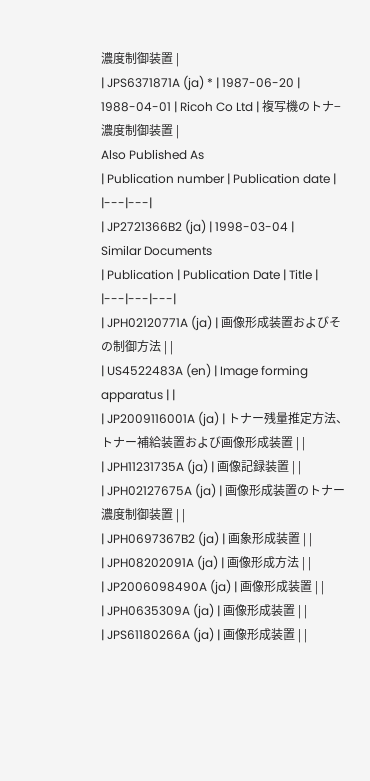濃度制御装置 |
| JPS6371871A (ja) * | 1987-06-20 | 1988-04-01 | Ricoh Co Ltd | 複写機のトナ−濃度制御装置 |
Also Published As
| Publication number | Publication date |
|---|---|
| JP2721366B2 (ja) | 1998-03-04 |
Similar Documents
| Publication | Publication Date | Title |
|---|---|---|
| JPH02120771A (ja) | 画像形成装置およびその制御方法 | |
| US4522483A (en) | Image forming apparatus | |
| JP2009116001A (ja) | トナー残量推定方法、トナー補給装置および画像形成装置 | |
| JPH11231735A (ja) | 画像記録装置 | |
| JPH02127675A (ja) | 画像形成装置のトナー濃度制御装置 | |
| JPH0697367B2 (ja) | 画象形成装置 | |
| JPH08202091A (ja) | 画像形成方法 | |
| JP2006098490A (ja) | 画像形成装置 | |
| JPH0635309A (ja) | 画像形成装置 | |
| JPS61180266A (ja) | 画像形成装置 | |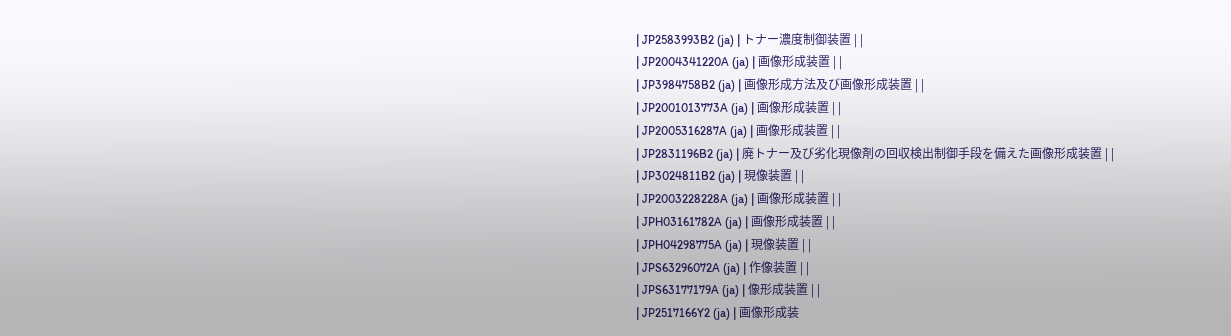| JP2583993B2 (ja) | トナー濃度制御装置 | |
| JP2004341220A (ja) | 画像形成装置 | |
| JP3984758B2 (ja) | 画像形成方法及び画像形成装置 | |
| JP2001013773A (ja) | 画像形成装置 | |
| JP2005316287A (ja) | 画像形成装置 | |
| JP2831196B2 (ja) | 廃トナー及び劣化現像剤の回収検出制御手段を備えた画像形成装置 | |
| JP3024811B2 (ja) | 現像装置 | |
| JP2003228228A (ja) | 画像形成装置 | |
| JPH03161782A (ja) | 画像形成装置 | |
| JPH04298775A (ja) | 現像装置 | |
| JPS63296072A (ja) | 作像装置 | |
| JPS63177179A (ja) | 像形成装置 | |
| JP2517166Y2 (ja) | 画像形成装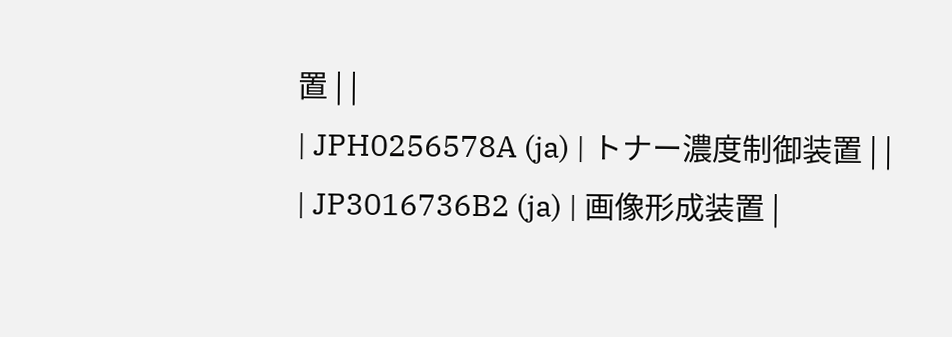置 | |
| JPH0256578A (ja) | トナー濃度制御装置 | |
| JP3016736B2 (ja) | 画像形成装置 |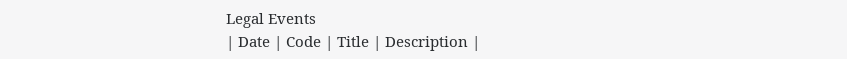Legal Events
| Date | Code | Title | Description |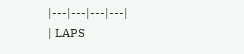|---|---|---|---|
| LAPS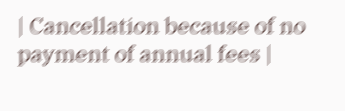| Cancellation because of no payment of annual fees |